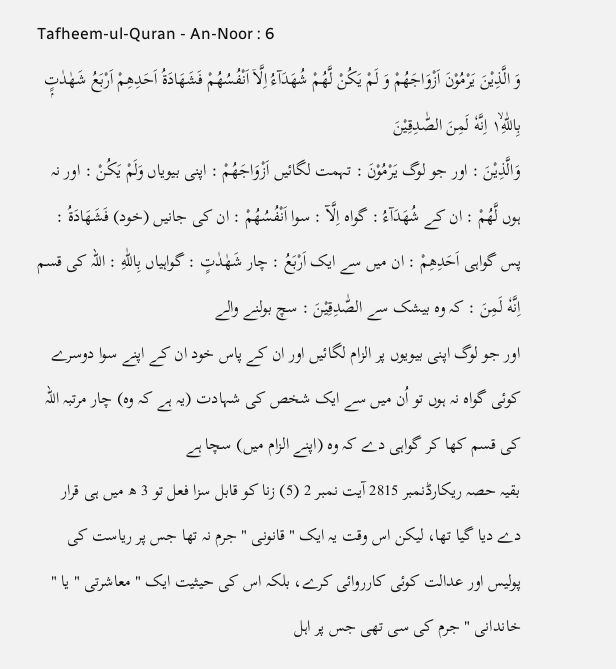Tafheem-ul-Quran - An-Noor : 6
وَ الَّذِیْنَ یَرْمُوْنَ اَزْوَاجَهُمْ وَ لَمْ یَكُنْ لَّهُمْ شُهَدَآءُ اِلَّاۤ اَنْفُسُهُمْ فَشَهَادَةُ اَحَدِهِمْ اَرْبَعُ شَهٰدٰتٍۭ بِاللّٰهِ١ۙ اِنَّهٗ لَمِنَ الصّٰدِقِیْنَ
وَالَّذِيْنَ : اور جو لوگ يَرْمُوْنَ : تہمت لگائیں اَزْوَاجَهُمْ : اپنی بیویاں وَلَمْ يَكُنْ : اور نہ ہوں لَّهُمْ : ان کے شُهَدَآءُ : گواہ اِلَّآ : سوا اَنْفُسُهُمْ : ان کی جانیں (خود) فَشَهَادَةُ : پس گواہی اَحَدِهِمْ : ان میں سے ایک اَرْبَعُ : چار شَهٰدٰتٍ : گواہیاں بِاللّٰهِ : اللہ کی قسم اِنَّهٗ لَمِنَ : کہ وہ بیشک سے الصّٰدِقِيْنَ : سچ بولنے والے
اور جو لوگ اپنی بیویوں پر الزام لگائیں اور ان کے پاس خود ان کے اپنے سوا دوسرے کوئی گواہ نہ ہوں تو اُن میں سے ایک شخص کی شہادت (یہ ہے کہ وہ) چار مرتبہ اللہ کی قسم کھا کر گواہی دے کہ وہ (اپنے الزام میں) سچا ہے
بقیہ حصہ ریکارڈنمبر 2815 آیت نمبر 2 (5) زنا کو قابل سزا فعل تو 3 ھ میں ہی قرار دے دیا گیا تھا، لیکن اس وقت یہ ایک " قانونی " جرم نہ تھا جس پر ریاست کی پولیس اور عدالت کوئی کارروائی کرے، بلکہ اس کی حیثیت ایک " معاشرتی " یا " خاندانی " جرم کی سی تھی جس پر اہل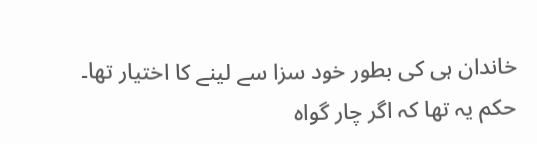خاندان ہی کی بطور خود سزا سے لینے کا اختیار تھا۔ حکم یہ تھا کہ اگر چار گواہ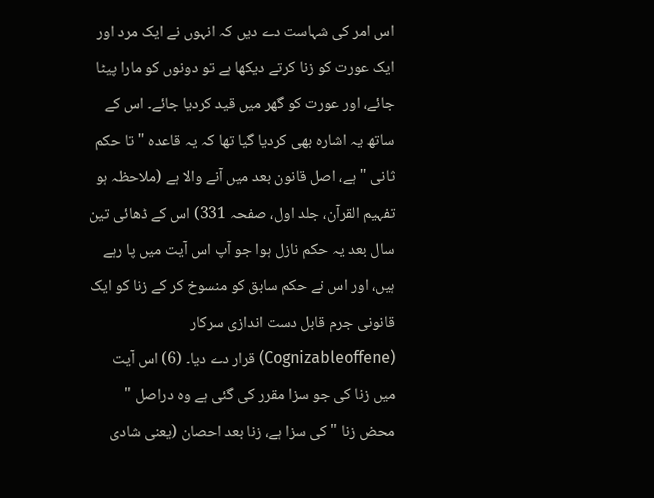اس امر کی شہاست دے دیں کہ انہوں نے ایک مرد اور ایک عورت کو زنا کرتے دیکھا ہے تو دونوں کو مارا پیٹا جائے، اور عورت کو گھر میں قید کردیا جائے۔ اس کے ساتھ یہ اشارہ بھی کردیا گیا تھا کہ یہ قاعدہ " تا حکم ثانی " ہے، اصل قانون بعد میں آنے والا ہے (ملاحظہ ہو تفہیم القرآن، جلد اول، صفحہ 331) اس کے ڈھائی تین سال بعد یہ حکم نازل ہوا جو آپ اس آیت میں پا رہے ہیں، اور اس نے حکم سابق کو منسوخ کر کے زنا کو ایک قانونی جرم قابل دست اندازی سرکار (Cognizableoffene) قرار دے دیا۔ (6) اس آیت میں زنا کی جو سزا مقرر کی گئی ہے وہ دراصل " محض زنا " کی سزا ہے، زنا بعد احصان (یعنی شادی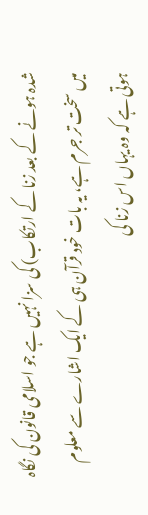شدہ ہونے کے بعد زنا کے ارتکاب) کی سزا نہیں ہے جو اسلامی قانون کی نگاہ میں سخت تر جرم ہے، یہ بات خود قرآن ہی کے ایک اشارے سے معلوم ہوتی ہے کہ وہ یہاں اس زنا کی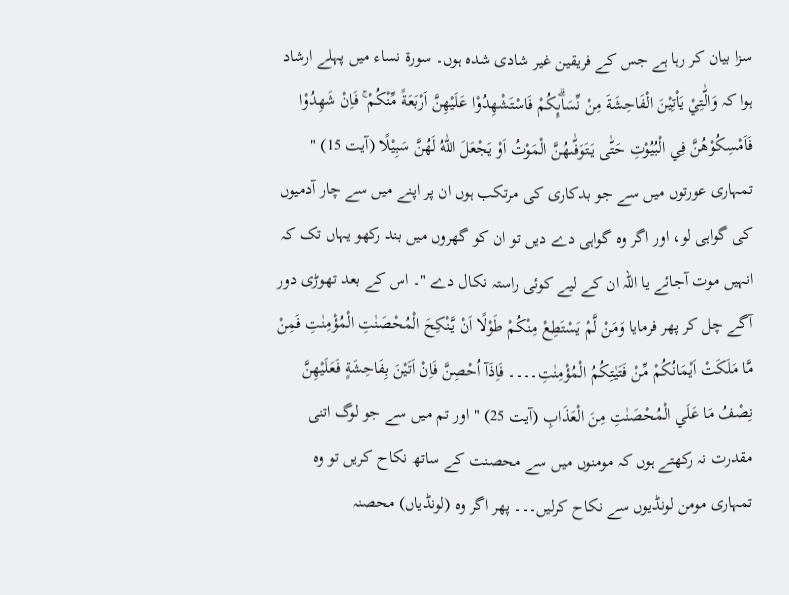سزا بیان کر رہا ہے جس کے فریقین غیر شادی شدہ ہوں۔ سورة نساء میں پہلے ارشاد ہوا کہ وَالّٰتِيْ يَاْتِيْنَ الْفَاحِشَةَ مِنْ نِّسَاۗىِٕكُمْ فَاسْتَشْهِدُوْا عَلَيْهِنَّ اَرْبَعَةً مِّنْكُمْ ۚ فَاِنْ شَهِدُوْا فَاَمْسِكُوْھُنَّ فِي الْبُيُوْتِ حَتّٰى يَتَوَفّٰىھُنَّ الْمَوْتُ اَوْ يَجْعَلَ اللّٰهُ لَھُنَّ سَبِيْلًا (آیت 15) " تمہاری عورتوں میں سے جو بدکاری کی مرتکب ہوں ان پر اپنے میں سے چار آدمیوں کی گواہی لو، اور اگر وہ گواہی دے دیں تو ان کو گھروں میں بند رکھو یہاں تک کہ انہیں موت آجائے یا اللہ ان کے لیے کوئی راستہ نکال دے "۔ اس کے بعد تھوڑی دور آگے چل کر پھر فرمایا وَمَنْ لَّمْ يَسْتَطِعْ مِنْكُمْ طَوْلًا اَنْ يَّنْكِحَ الْمُحْصَنٰتِ الْمُؤْمِنٰتِ فَمِنْ مَّا مَلَكَتْ اَيْمَانُكُمْ مِّنْ فَتَيٰتِكُمُ الْمُؤْمِنٰتِ۔۔۔۔ فَاِذَآ اُحْصِنَّ فَاِنْ اَتَيْنَ بِفَاحِشَةٍ فَعَلَيْهِنَّ نِصْفُ مَا عَلَي الْمُحْصَنٰتِ مِنَ الْعَذَابِ (آیت 25) " اور تم میں سے جو لوگ اتنی مقدرت نہ رکھتے ہوں کہ مومنوں میں سے محصنت کے ساتھ نکاح کریں تو وہ تمہاری مومن لونڈیوں سے نکاح کرلیں۔۔۔ پھر اگر وہ (لونڈیاں) محصنہ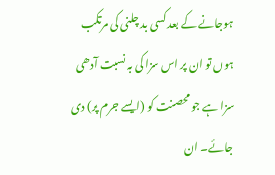ہوجانے کے بعد کسی بد چلنی کی مرتکب ہوں تو ان پر اس سزا کی بہ نسبت آدھی سزا ہے جو محصنت کو (ایسے جرم پر) دی جائے۔ ان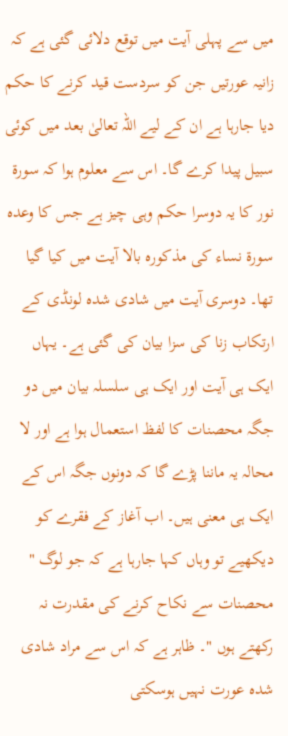میں سے پہلی آیت میں توقع دلائی گئی ہے کہ زانیہ عورتیں جن کو سردست قید کرنے کا حکم دیا جارہا ہے ان کے لیے اللہ تعالیٰ بعد میں کوئی سبیل پیدا کرے گا۔ اس سے معلوم ہوا کہ سورة نور کا یہ دوسرا حکم وہی چیز ہے جس کا وعدہ سورة نساء کی مذکورہ بالا آیت میں کیا گیا تھا۔ دوسری آیت میں شادی شدہ لونڈی کے ارتکاب زنا کی سزا بیان کی گئی ہے۔ یہاں ایک ہی آیت اور ایک ہی سلسلہ بیان میں دو جگہ محصنات کا لفظ استعمال ہوا ہے اور لا محالہ یہ ماننا پڑے گا کہ دونوں جگہ اس کے ایک ہی معنی ہیں۔ اب آغاز کے فقرے کو دیکھیے تو وہاں کہا جارہا ہے کہ جو لوگ " محصنات سے نکاح کرنے کی مقدرت نہ رکھتے ہوں "۔ ظاہر ہے کہ اس سے مراد شادی شدہ عورت نہیں ہوسکتی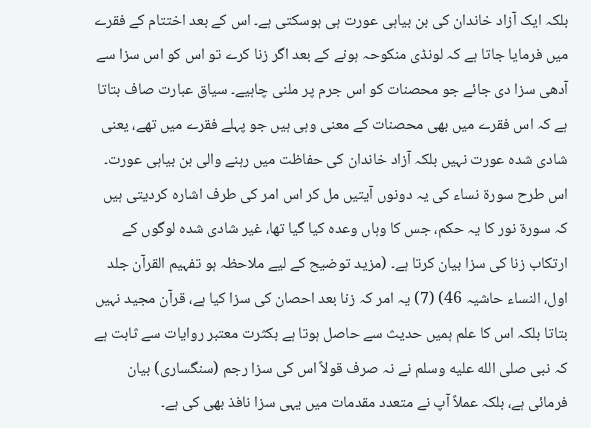بلکہ ایک آزاد خاندان کی بن بیاہی عورت ہی ہوسکتی ہے۔ اس کے بعد اختتام کے فقرے میں فرمایا جاتا ہے کہ لونڈی منکوحہ ہونے کے بعد اگر زنا کرے تو اس کو اس سزا سے آدھی سزا دی جائے جو محصنات کو اس جرم پر ملنی چاہیے۔ سیاق عبارت صاف بتاتا ہے کہ اس فقرے میں بھی محصنات کے معنی وہی ہیں جو پہلے فقرے میں تھے، یعنی شادی شدہ عورت نہیں بلکہ آزاد خاندان کی حفاظت میں رہنے والی بن بیاہی عورت۔ اس طرح سورة نساء کی یہ دونوں آیتیں مل کر اس امر کی طرف اشارہ کردیتی ہیں کہ سورة نور کا یہ حکم، جس کا وہاں وعدہ کیا گیا تھا، غیر شادی شدہ لوگوں کے ارتکاب زنا کی سزا بیان کرتا ہے۔ (مزید توضیح کے لیے ملاحظہ ہو تفہیم القرآن جلد اول، النساء حاشیہ 46) (7) یہ امر کہ زنا بعد احصان کی سزا کیا ہے، قرآن مجید نہیں بتاتا بلکہ اس کا علم ہمیں حدیث سے حاصل ہوتا ہے بکثرت معتبر روایات سے ثابت ہے کہ نبی صلى الله عليه وسلم نے نہ صرف قولاً اس کی سزا رجم (سنگساری) بیان فرمائی ہے، بلکہ عملاً آپ نے متعدد مقدمات میں یہی سزا نافذ بھی کی ہے۔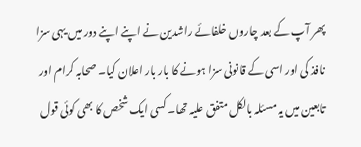پھر آپ کے بعد چاروں خلفائے راشدین نے اپنے اپنے دور میں یہی سزا نافذ کی اور اسی کے قانونی سزا ہونے کا بار بار اعلان کیا۔ صحابہ کرام اور تابعین میں یہ مسئلہ بالکل متفق علیہ تھا۔ کسی ایک شخص کا بھی کوئی قول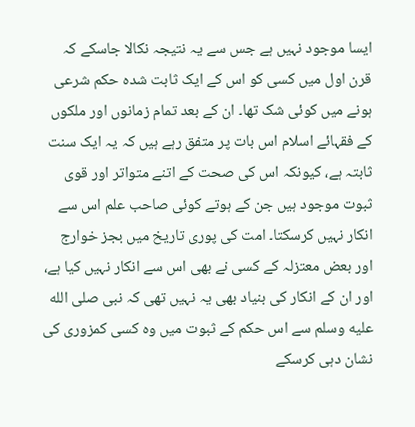ایسا موجود نہیں ہے جس سے یہ نتیجہ نکالا جاسکے کہ قرن اول میں کسی کو اس کے ایک ثابت شدہ حکم شرعی ہونے میں کوئی شک تھا۔ ان کے بعد تمام زمانوں اور ملکوں کے فقہائے اسلام اس بات پر متفق رہے ہیں کہ یہ ایک سنت ثابتہ ہے، کیونکہ اس کی صحت کے اتنے متواتر اور قوی ثبوت موجود ہیں جن کے ہوتے کوئی صاحب علم اس سے انکار نہیں کرسکتا۔ امت کی پوری تاریخ میں بجز خوارج اور بعض معتزلہ کے کسی نے بھی اس سے انکار نہیں کیا ہے، اور ان کے انکار کی بنیاد بھی یہ نہیں تھی کہ نبی صلى الله عليه وسلم سے اس حکم کے ثبوت میں وہ کسی کمزوری کی نشان دہی کرسکے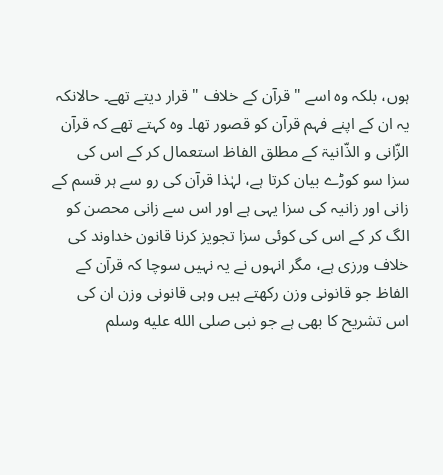ہوں، بلکہ وہ اسے " قرآن کے خلاف " قرار دیتے تھے۔ حالانکہ یہ ان کے اپنے فہم قرآن کو قصور تھا۔ وہ کہتے تھے کہ قرآن الزّانی و الذّانیۃ کے مطلق الفاظ استعمال کر کے اس کی سزا سو کوڑے بیان کرتا ہے، لہٰذا قرآن کی رو سے ہر قسم کے زانی اور زانیہ کی سزا یہی ہے اور اس سے زانی محصن کو الگ کر کے اس کی کوئی سزا تجویز کرنا قانون خداوند کی خلاف ورزی ہے، مگر انہوں نے یہ نہیں سوچا کہ قرآن کے الفاظ جو قانونی وزن رکھتے ہیں وہی قانونی وزن ان کی اس تشریح کا بھی ہے جو نبی صلى الله عليه وسلم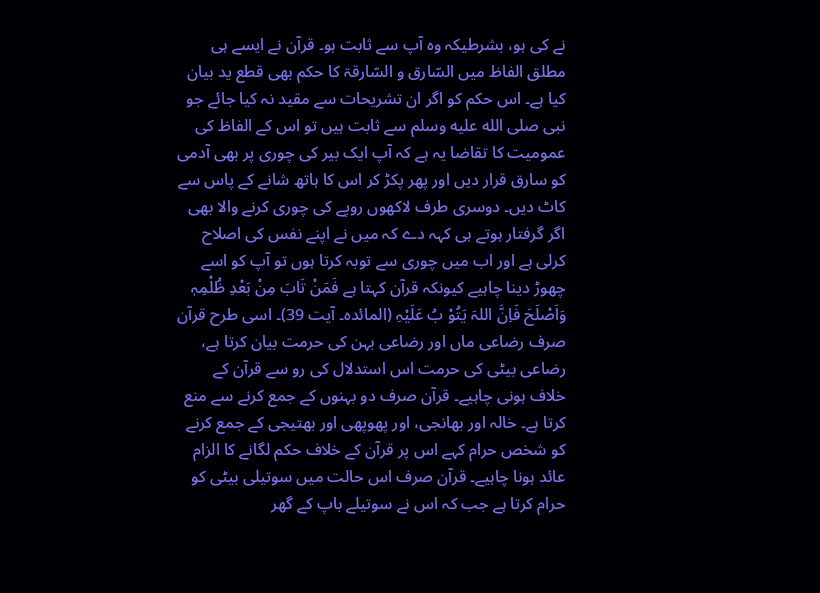نے کی ہو، بشرطیکہ وہ آپ سے ثابت ہو۔ قرآن نے ایسے ہی مطلق الفاظ میں السّارق و السّارقۃ کا حکم بھی قطع ید بیان کیا ہے۔ اس حکم کو اگر ان تشریحات سے مقید نہ کیا جائے جو نبی صلى الله عليه وسلم سے ثابت ہیں تو اس کے الفاظ کی عمومیت کا تقاضا یہ ہے کہ آپ ایک بیر کی چوری پر بھی آدمی کو سارق قرار دیں اور پھر پکڑ کر اس کا ہاتھ شانے کے پاس سے کاٹ دیں۔ دوسری طرف لاکھوں روپے کی چوری کرنے والا بھی اگر گرفتار ہوتے ہی کہہ دے کہ میں نے اپنے نفس کی اصلاح کرلی ہے اور اب میں چوری سے توبہ کرتا ہوں تو آپ کو اسے چھوڑ دینا چاہیے کیونکہ قرآن کہتا ہے فَمَنْ تَابَ مِنْ بَعْدِ ظُلْمِہٖ وَاَصْلَحَ فَاِنَّ اللہَ یَتُوْ بُ عَلَیْہِ (المائدہ۔ آیت 39)۔ اسی طرح قرآن صرف رضاعی ماں اور رضاعی بہن کی حرمت بیان کرتا ہے، رضاعی بیٹی کی حرمت اس استدلال کی رو سے قرآن کے خلاف ہونی چاہیے۔ قرآن صرف دو بہنوں کے جمع کرنے سے منع کرتا ہے۔ خالہ اور بھانجی، اور پھوپھی اور بھتیجی کے جمع کرنے کو شخص حرام کہے اس پر قرآن کے خلاف حکم لگانے کا الزام عائد ہونا چاہیے۔ قرآن صرف اس حالت میں سوتیلی بیٹی کو حرام کرتا ہے جب کہ اس نے سوتیلے باپ کے گھر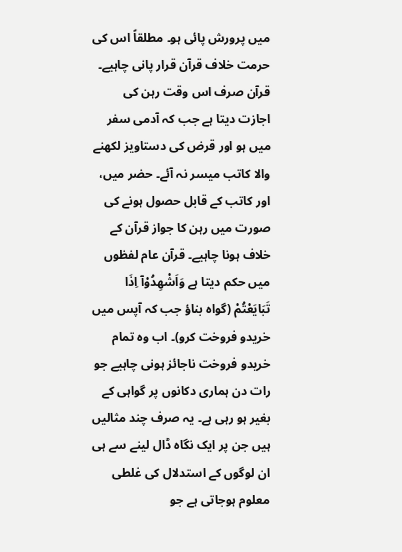میں پرورش پائی ہو۔ مطلقاً اس کی حرمت خلاف قرآن قرار پانی چاہیے۔ قرآن صرف اس وقت رہن کی اجازت دیتا ہے جب کہ آدمی سفر میں ہو اور قرض کی دستاویز لکھنے والا کاتب میسر نہ آئے۔ حضر میں، اور کاتب کے قابل حصول ہونے کی صورت میں رہن کا جواز قرآن کے خلاف ہونا چاہیے۔ قرآن عام لفظوں میں حکم دیتا ہے وَاَشْھِدُوْآ اِذَا تَبَایَعْتُمْ (گواہ بناؤ جب کہ آپس میں خریدو فروخت کرو)۔ اب وہ تمام خریدو فروخت ناجائز ہونی چاہیے جو رات دن ہماری دکانوں پر گواہی کے بغیر ہو رہی ہے۔ یہ صرف چند مثالیں ہیں جن پر ایک نگاہ ڈال لینے سے ہی ان لوگوں کے استدلال کی غلطی معلوم ہوجاتی ہے جو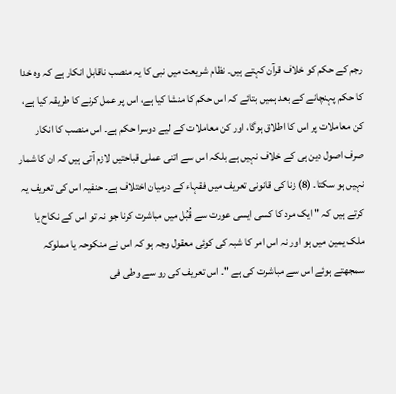رجم کے حکم کو خلاف قرآن کہتے ہیں۔ نظام شریعت میں نبی کا یہ منصب ناقابل انکار ہے کہ وہ خدا کا حکم پہنچانے کے بعد ہمیں بتائے کہ اس حکم کا منشا کیا ہے، اس پر عمل کرنے کا طریقہ کیا ہے، کن معاملات پر اس کا اطلاق ہوگا، اور کن معاملات کے لیے دوسرا حکم ہے۔ اس منصب کا انکار صرف اصول دین ہی کے خلاف نہیں ہے بلکہ اس سے اتنی عملی قباحتیں لازم آتی ہیں کہ ان کا شمار نہیں ہو سکتا۔ (8) زنا کی قانونی تعریف میں فقہاء کے درمیان اختلاف ہے۔ حنفیہ اس کی تعریف یہ کرتے ہیں کہ " ایک مرد کا کسی ایسی عورت سے قُبُل میں مباشرت کرنا جو نہ تو اس کے نکاح یا ملک یمین میں ہو اور نہ اس امر کا شبہ کی کوئی معقول وجہ ہو کہ اس نے منکوحہ یا مملوکہ سمجھتے ہوئے اس سے مباشرت کی ہے "۔ اس تعریف کی رو سے وطی فی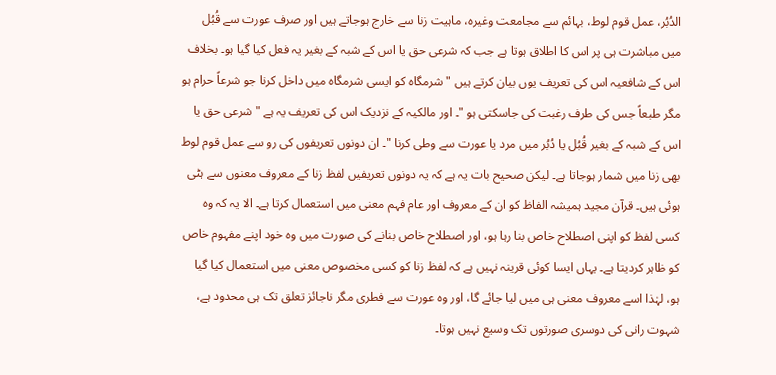الدُبُر، عمل قوم لوط، بہائم سے مجامعت وغیرہ، ماہیت زنا سے خارج ہوجاتے ہیں اور صرف عورت سے قُبُل میں مباشرت ہی پر اس کا اطلاق ہوتا ہے جب کہ شرعی حق یا اس کے شبہ کے بغیر یہ فعل کیا گیا ہو۔ بخلاف اس کے شافعیہ اس کی تعریف یوں بیان کرتے ہیں " شرمگاہ کو ایسی شرمگاہ میں داخل کرنا جو شرعاً حرام ہو مگر طبعاً جس کی طرف رغبت کی جاسکتی ہو "۔ اور مالکیہ کے نزدیک اس کی تعریف یہ ہے " شرعی حق یا اس کے شبہ کے بغیر قُبُل یا دُبُر میں مرد یا عورت سے وطی کرنا "۔ ان دونوں تعریفوں کی رو سے عمل قوم لوط بھی زنا میں شمار ہوجاتا ہے۔ لیکن صحیح بات یہ ہے کہ یہ دونوں تعریفیں لفظ زنا کے معروف معنوں سے ہٹی ہوئی ہیں۔ قرآن مجید ہمیشہ الفاظ کو ان کے معروف اور عام فہم معنی میں استعمال کرتا ہے۔ الا یہ کہ وہ کسی لفظ کو اپنی اصطلاح خاص بنا رہا ہو، اور اصطلاح خاص بنانے کی صورت میں وہ خود اپنے مفہوم خاص کو ظاہر کردیتا ہے۔ یہاں ایسا کوئی قرینہ نہیں ہے کہ لفظ زنا کو کسی مخصوص معنی میں استعمال کیا گیا ہو، لہٰذا اسے معروف معنی ہی میں لیا جائے گا، اور وہ عورت سے فطری مگر ناجائز تعلق تک ہی محدود ہے، شہوت رانی کی دوسری صورتوں تک وسیع نہیں ہوتا۔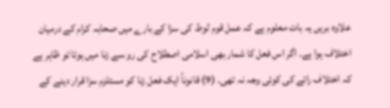علاوہ بریں یہ بات معلوم ہے کہ عمل قوم لوط کی سزا کے بارے میں صحابہ کرام کے درمیان اختلاف ہوا ہے۔ اگر اس فعل کا شمار بھی اسلامی اصطلاح کی رو سے زنا میں ہوتا تو ظاہر ہے کہ اختلاف رائے کی کوئی وجہ نہ تھی۔ (9) قانوناً ایک فعل زنا کو مستلزم سزا قرار دینے کے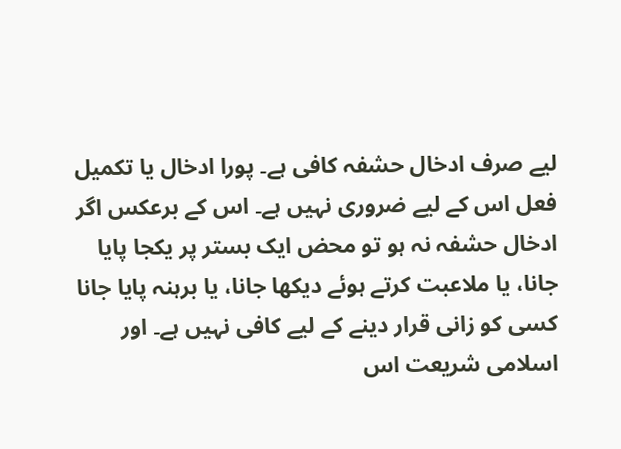لیے صرف ادخال حشفہ کافی ہے۔ پورا ادخال یا تکمیل فعل اس کے لیے ضروری نہیں ہے۔ اس کے برعکس اگر ادخال حشفہ نہ ہو تو محض ایک بستر پر یکجا پایا جانا، یا ملاعبت کرتے ہوئے دیکھا جانا، یا برہنہ پایا جانا کسی کو زانی قرار دینے کے لیے کافی نہیں ہے۔ اور اسلامی شریعت اس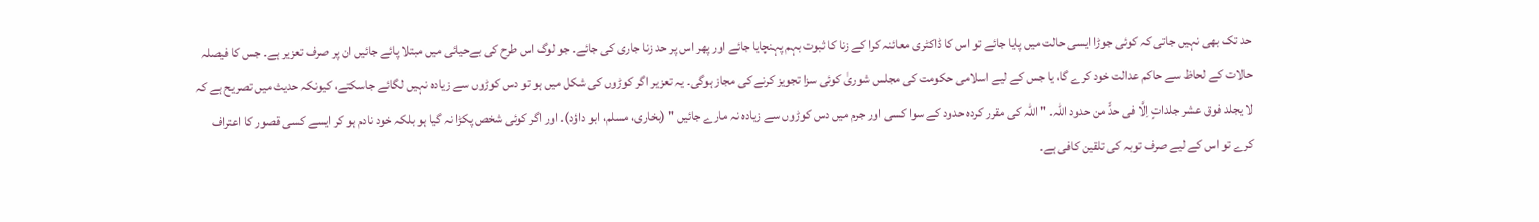حد تک بھی نہیں جاتی کہ کوئی جوڑا ایسی حالت میں پایا جائے تو اس کا ڈاکٹری معائنہ کرا کے زنا کا ثبوت بہم پہنچایا جائے اور پھر اس پر حد زنا جاری کی جائے۔ جو لوگ اس طرح کی بےحیائی میں مبتلا پائے جائیں ان پر صرف تعزیر ہے۔ جس کا فیصلہ حالات کے لحاظ سے حاکم عدالت خود کرے گا، یا جس کے لیے اسلامی حکومت کی مجلس شوریٰ کوئی سزا تجویز کرنے کی مجاز ہوگی۔ یہ تعزیر اگر کوڑوں کی شکل میں ہو تو دس کوڑوں سے زیادہ نہیں لگائے جاسکتے، کیونکہ حدیث میں تصریح ہے کہ لا یجلد فوق عشر جلداتٍ اِلَّا فی حدٍّ من حدود اللہ۔ " اللہ کی مقرر کردہ حدود کے سوا کسی اور جرم میں دس کوڑوں سے زیادہ نہ مارے جائیں " (بخاری، مسلم، ابو داؤد)۔ اور اگر کوئی شخص پکڑا نہ گیا ہو بلکہ خود نادم ہو کر ایسے کسی قصور کا اعتراف کرے تو اس کے لیے صرف توبہ کی تلقین کافی ہے۔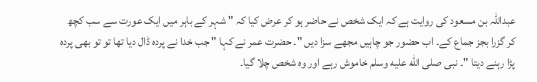عبداللہ بن مسعود کی روایت ہے کہ ایک شخص نے حاضر ہو کر عرض کیا کہ " شہر کے باہر میں ایک عورت سے سب کچھ کر گزرا بجز جماع کے۔ اب حضور جو چاہیں مجھے سزا دیں "۔ حضرت عمر نے کہا " جب خدا نے پردہ ڈال دیا تھا تو تو بھی پردہ پڑا رہنے دیتا "۔ نبی صلى الله عليه وسلم خاموش رہے اور وہ شخص چلا گیا۔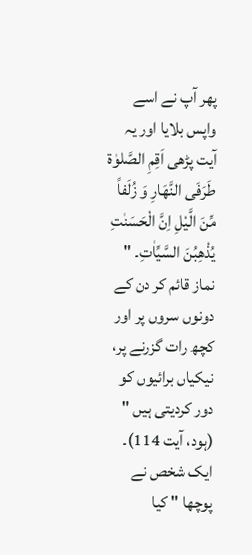پھر آپ نے اسے واپس بلایا اور یہ آیت پڑھی اَقِمِ الصَّلوٰۃ طَرَفَی النَّھَارِ وَ زُلَفاً مِّنَ الَّیْلِ اِنَّ الْحَسَنٰتِ یُذْھِبُنَ السَّیِّاٰتِ۔ " نماز قائم کر دن کے دونوں سروں پر اور کچھ رات گزرنے پر، نیکیاں برائیوں کو دور کردیتی ہیں " (ہود، آیت 114)۔ ایک شخص نے پوچھا " کیا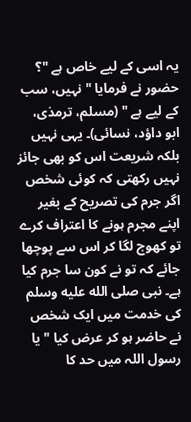یہ اسی کے لیے خاص ہے "؟ حضور نے فرمایا " نہیں، سب کے لیے ہے " (مسلم، ترمذی، ابو داؤد، نسائی)۔ یہی نہیں بلکہ شریعت اس کو بھی جائز نہیں رکھتی کہ کوئی شخص اگر جرم کی تصریح کے بغیر اپنے مجرم ہونے کا اعتراف کرے تو کھوج لگا کر اس سے پوچھا جائے کہ تو نے کون سا جرم کیا ہے۔ نبی صلى الله عليه وسلم کی خدمت میں ایک شخص نے حاضر ہو کر عرض کیا " یا رسول اللہ میں حد کا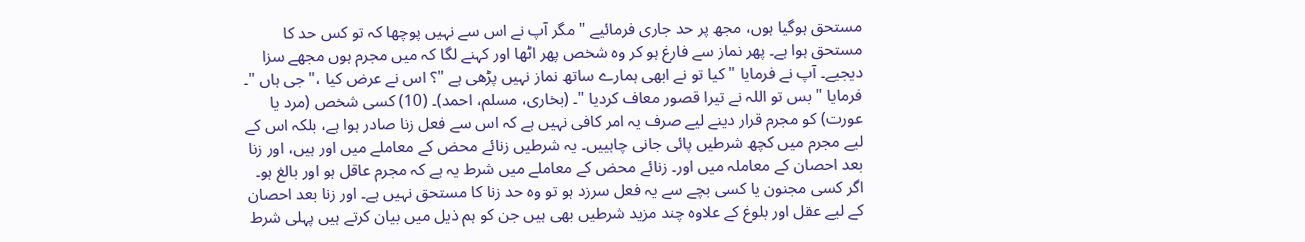مستحق ہوگیا ہوں، مجھ پر حد جاری فرمائیے " مگر آپ نے اس سے نہیں پوچھا کہ تو کس حد کا مستحق ہوا ہے۔ پھر نماز سے فارغ ہو کر وہ شخص پھر اٹھا اور کہنے لگا کہ میں مجرم ہوں مجھے سزا دیجیے۔ آپ نے فرمایا " کیا تو نے ابھی ہمارے ساتھ نماز نہیں پڑھی ہے "؟ اس نے عرض کیا ،" جی ہاں "۔ فرمایا " بس تو اللہ نے تیرا قصور معاف کردیا "۔ (بخاری، مسلم، احمد)۔ (10) کسی شخص (مرد یا عورت) کو مجرم قرار دینے لیے صرف یہ امر کافی نہیں ہے کہ اس سے فعل زنا صادر ہوا ہے، بلکہ اس کے لیے مجرم میں کچھ شرطیں پائی جانی چاہییں۔ یہ شرطیں زنائے محض کے معاملے میں اور ہیں، اور زنا بعد احصان کے معاملہ میں اور۔ زنائے محض کے معاملے میں شرط یہ ہے کہ مجرم عاقل ہو اور بالغ ہو۔ اگر کسی مجنون یا کسی بچے سے یہ فعل سرزد ہو تو وہ حد زنا کا مستحق نہیں ہے۔ اور زنا بعد احصان کے لیے عقل اور بلوغ کے علاوہ چند مزید شرطیں بھی ہیں جن کو ہم ذیل میں بیان کرتے ہیں پہلی شرط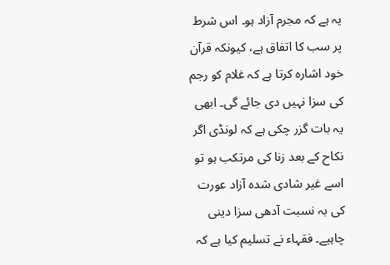یہ ہے کہ مجرم آزاد ہو۔ اس شرط پر سب کا اتفاق ہے، کیونکہ قرآن خود اشارہ کرتا ہے کہ غلام کو رجم کی سزا نہیں دی جائے گی۔ ابھی یہ بات گزر چکی ہے کہ لونڈی اگر نکاح کے بعد زنا کی مرتکب ہو تو اسے غیر شادی شدہ آزاد عورت کی بہ نسبت آدھی سزا دینی چاہیے۔ فقہاء نے تسلیم کیا ہے کہ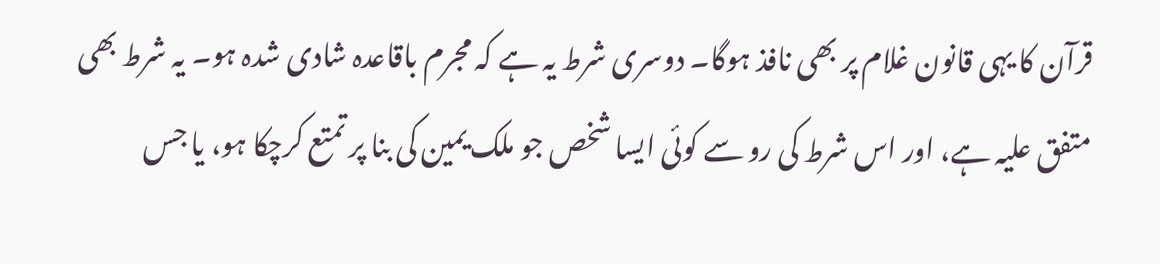قرآن کا یہی قانون غلام پر بھی نافذ ہوگا۔ دوسری شرط یہ ہے کہ مجرم باقاعدہ شادی شدہ ہو۔ یہ شرط بھی متفق علیہ ہے، اور اس شرط کی رو سے کوئی ایسا شخص جو ملک یمین کی بنا پر تمتع کرچکا ہو، یا جس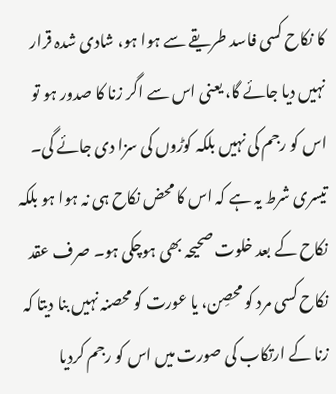کا نکاح کسی فاسد طریقے سے ہوا ہو، شادی شدہ قرار نہیں دیا جائے گا، یعنی اس سے اگر زنا کا صدور ہو تو اس کو رجم کی نہیں بلکہ کوڑوں کی سزا دی جائے گی۔ تیسری شرط یہ ہے کہ اس کا محض نکاح ہی نہ ہوا ہو بلکہ نکاح کے بعد خلوت صحیحہ بھی ہوچکی ہو۔ صرف عقد نکاح کسی مرد کو محصِن، یا عورت کو محصنہ نہیں بنا دیتا کہ زنا کے ارتکاب کی صورت میں اس کو رجم کردیا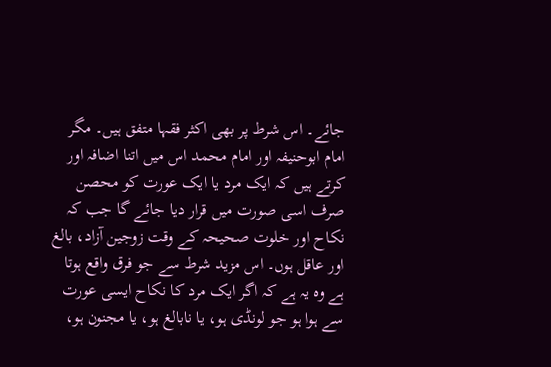جائے۔ اس شرط پر بھی اکثر فقہا متفق ہیں۔ مگر امام ابوحنیفہ اور امام محمد اس میں اتنا اضافہ اور کرتے ہیں کہ ایک مرد یا ایک عورت کو محصن صرف اسی صورت میں قرار دیا جائے گا جب کہ نکاح اور خلوت صحیحہ کے وقت زوجین آزاد، بالغ اور عاقل ہوں۔ اس مزید شرط سے جو فرق واقع ہوتا ہے وہ یہ ہے کہ اگر ایک مرد کا نکاح ایسی عورت سے ہوا ہو جو لونڈی ہو، یا نابالغ ہو، یا مجنون ہو،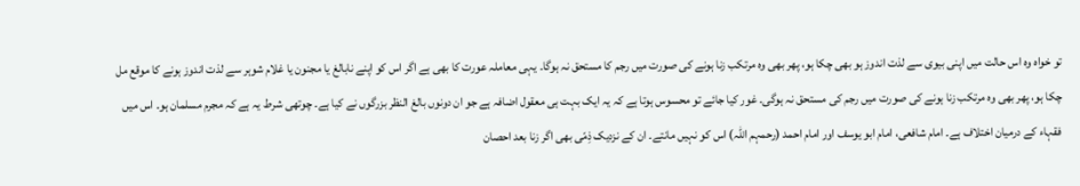تو خواہ وہ اس حالت میں اپنی بیوی سے لذت اندوز ہو بھی چکا ہو، پھر بھی وہ مرتکب زنا ہونے کی صورت میں رجم کا مستحق نہ ہوگا۔ یہی معاملہ عورت کا بھی ہے اگر اس کو اپنے نابالغ یا مجنون یا غلام شوہر سے لذت اندوز ہونے کا موقع مل چکا ہو، پھر بھی وہ مرتکب زنا ہونے کی صورت میں رجم کی مستحق نہ ہوگی۔ غور کیا جائے تو محسوس ہوتا ہے کہ یہ ایک بہت ہی معقول اضافہ ہے جو ان دونوں بالغ النظر بزرگوں نے کیا ہے۔ چوتھی شرط یہ ہے کہ مجرم مسلمان ہو۔ اس میں فقہاء کے درمیان اختلاف ہے۔ امام شافعی، امام ابو یوسف اور امام احمد (رحمہم اللہ) اس کو نہیں مانتے۔ ان کے نزدیک ذِمّی بھی اگر زنا بعد احصان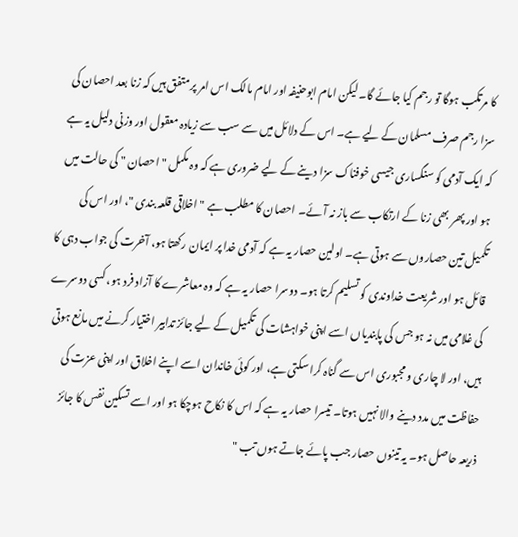کا مرتکب ہوگا تو رجم کیا جائے گا۔ لیکن امام ابوحنیفہ اور امام مالک اس امر پر متفق ہیں کہ زنا بعد احصان کی سزا رجم صرف مسلمان کے لیے ہے۔ اس کے دلائل میں سے سب سے زیادہ معقول اور وزنی دلیل یہ ہے کہ ایک آدمی کو سنگساری جیسی خوفناک سزا دینے کے لیے ضروری ہے کہ وہ مکمل " احصان " کی حالت میں ہو اور پھر بھی زنا کے ارتکاب سے باز نہ آئے۔ احصان کا مطلب ہے " اخلاقی قلعہ بندی "، اور اس کی تکمیل تین حصاروں سے ہوتی ہے۔ اولین حصار یہ ہے کہ آدمی خدا پر ایمان رکھتا ہو، آخرت کی جواب دہی کا قائل ہو اور شریعت خداوندی کو تسلیم کرتا ہو۔ دوسرا حصار یہ ہے کہ وہ معاشرے کا آزاد فرد ہو، کسی دوسرے کی غلامی میں نہ ہو جس کی پابندیاں اسے اپنی خواہشات کی تکمیل کے لیے جائز تدابیر اختیار کرنے میں مانع ہوتی ہیں، اور لا چاری و مجبوری اس سے گناہ کرا سکتی ہے، اور کوئی خاندان اسے اپنے اخلاق اور اپنی عزت کی حفاظت میں مدد دینے والا نہیں ہوتا۔ تیسرا حصار یہ ہے کہ اس کا نکاح ہوچکا ہو اور اسے تسکین نفس کا جائز ذریعہ حاصل ہو۔ یہ تینوں حصار جب پائے جاتے ہوں تب "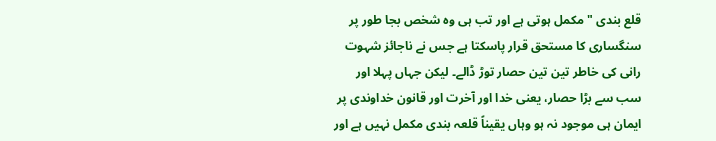قلع بندی " مکمل ہوتی ہے اور تب ہی وہ شخص بجا طور پر سنگساری کا مستحق قرار پاسکتا ہے جس نے ناجائز شہوت رانی کی خاطر تین تین حصار توڑ ڈالے۔ لیکن جہاں پہلا اور سب سے بڑا حصار، یعنی خدا اور آخرت اور قانون خداوندی پر ایمان ہی موجود نہ ہو وہاں یقیناً قلعہ بندی مکمل نہیں ہے اور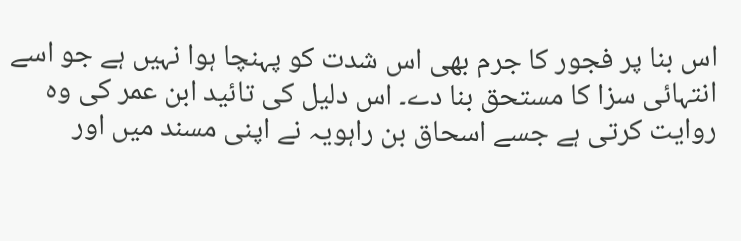اس بنا پر فجور کا جرم بھی اس شدت کو پہنچا ہوا نہیں ہے جو اسے انتہائی سزا کا مستحق بنا دے۔ اس دلیل کی تائید ابن عمر کی وہ روایت کرتی ہے جسے اسحاق بن راہویہ نے اپنی مسند میں اور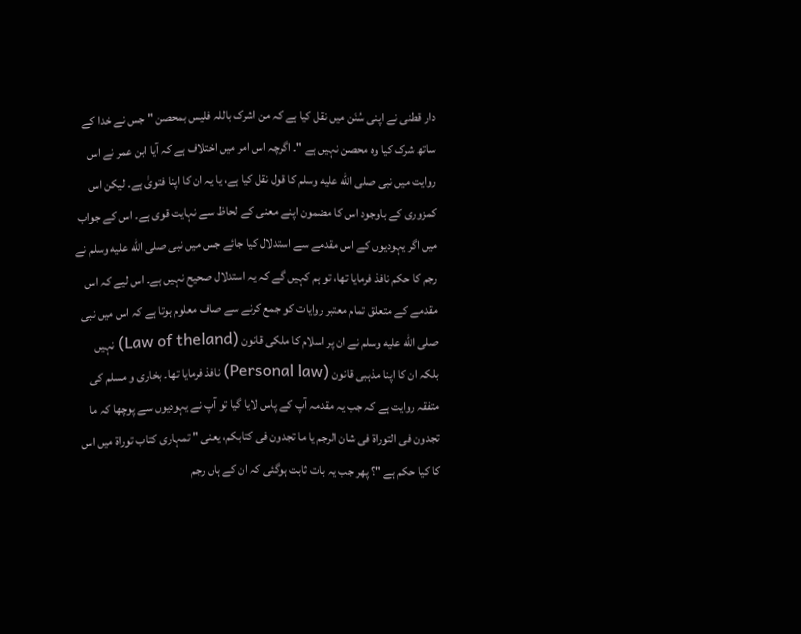دار قطنی نے اپنی سُنَن میں نقل کیا ہے کہ من اشرک باللہ فلیس بمحصن " جس نے خدا کے ساتھ شرک کیا وہ محصن نہیں ہے "۔ اگرچہ اس امر میں اختلاف ہے کہ آیا ابن عمر نے اس روایت میں نبی صلى الله عليه وسلم کا قول نقل کیا ہے، یا یہ ان کا اپنا فتویٰ ہے۔ لیکن اس کمزوری کے باوجود اس کا مضمون اپنے معنی کے لحاظ سے نہایت قوی ہے۔ اس کے جواب میں اگر یہودیوں کے اس مقدمے سے استدلال کیا جائے جس میں نبی صلى الله عليه وسلم نے رجم کا حکم نافذ فرمایا تھا، تو ہم کہیں گے کہ یہ استدلال صحیح نہیں ہے۔ اس لیے کہ اس مقدمے کے متعلق تمام معتبر روایات کو جمع کرنے سے صاف معلوم ہوتا ہے کہ اس میں نبی صلى الله عليه وسلم نے ان پر اسلام کا ملکی قانون (Law of theland) نہیں بلکہ ان کا اپنا مذہبی قانون (Personal law) نافذ فرمایا تھا۔ بخاری و مسلم کی متفقہ روایت ہے کہ جب یہ مقدمہ آپ کے پاس لایا گیا تو آپ نے یہودیوں سے پوچھا کہ ما تجدون فی التوراۃ فی شان الرجم یا ما تجدون فی کتابکم، یعنی " تمہاری کتاب توراۃ میں اس کا کیا حکم ہے "؟ پھر جب یہ بات ثابت ہوگئی کہ ان کے ہاں رجم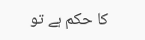کا حکم ہے تو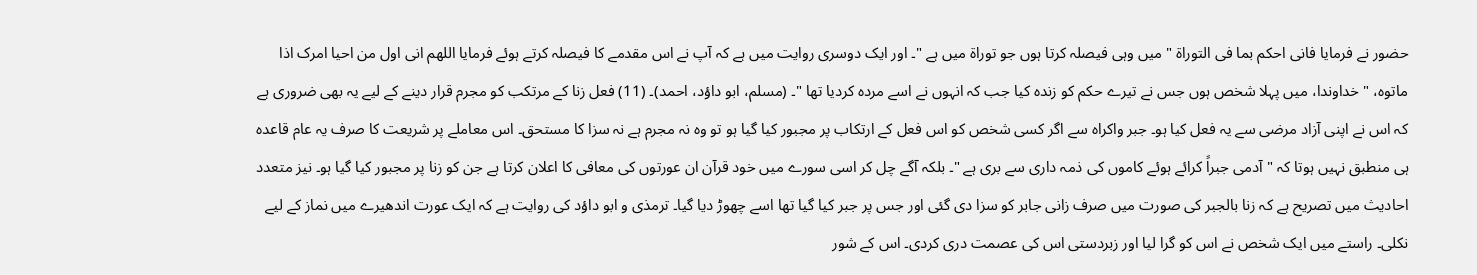حضور نے فرمایا فانی احکم بما فی التوراۃ " میں وہی فیصلہ کرتا ہوں جو توراۃ میں ہے "۔ اور ایک دوسری روایت میں ہے کہ آپ نے اس مقدمے کا فیصلہ کرتے ہوئے فرمایا اللھم انی اول من احیا امرک اذا ماتوہ، " خداوندا، میں پہلا شخص ہوں جس نے تیرے حکم کو زندہ کیا جب کہ انہوں نے اسے مردہ کردیا تھا "۔ (مسلم، ابو داؤد، احمد)۔ (11) فعل زنا کے مرتکب کو مجرم قرار دینے کے لیے یہ بھی ضروری ہے کہ اس نے اپنی آزاد مرضی سے یہ فعل کیا ہو۔ جبر واکراہ سے اگر کسی شخص کو اس فعل کے ارتکاب پر مجبور کیا گیا ہو تو وہ نہ مجرم ہے نہ سزا کا مستحق۔ اس معاملے پر شریعت کا صرف یہ عام قاعدہ ہی منطبق نہیں ہوتا کہ " آدمی جبراً کرائے ہوئے کاموں کی ذمہ داری سے بری ہے "۔ بلکہ آگے چل کر اسی سورے میں خود قرآن ان عورتوں کی معافی کا اعلان کرتا ہے جن کو زنا پر مجبور کیا گیا ہو۔ نیز متعدد احادیث میں تصریح ہے کہ زنا بالجبر کی صورت میں صرف زانی جابر کو سزا دی گئی اور جس پر جبر کیا گیا تھا اسے چھوڑ دیا گیا۔ ترمذی و ابو داؤد کی روایت ہے کہ ایک عورت اندھیرے میں نماز کے لیے نکلی۔ راستے میں ایک شخص نے اس کو گرا لیا اور زبردستی اس کی عصمت دری کردی۔ اس کے شور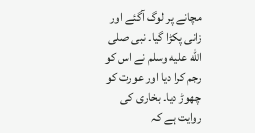مچانے پر لوگ آگئے اور زانی پکڑا گیا۔ نبی صلى الله عليه وسلم نے اس کو رجم کرا دیا اور عورت کو چھوڑ دیا۔ بخاری کی روایت ہے کہ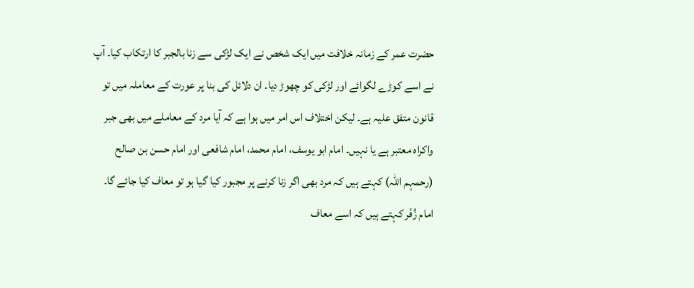حضرت عمر کے زمانہ خلافت میں ایک شخص نے ایک لڑکی سے زنا بالجبر کا ارتکاب کیا۔ آپ نے اسے کوڑے لگوائے اور لڑکی کو چھوڑ دیا۔ ان دلائل کی بنا پر عورت کے معاملہ میں تو قانون متفق علیہ ہے۔ لیکن اختلاف اس امر میں ہوا ہے کہ آیا مرد کے معاملے میں بھی جبر واکراہ معتبر ہے یا نہیں۔ امام ابو یوسف، امام محمد، امام شافعی اور امام حسن بن صالح (رحمہم اللہ) کہتے ہیں کہ مرد بھی اگر زنا کرنے پر مجبور کیا گیا ہو تو معاف کیا جائے گا۔ امام زُفَر کہتے ہیں کہ اسے معاف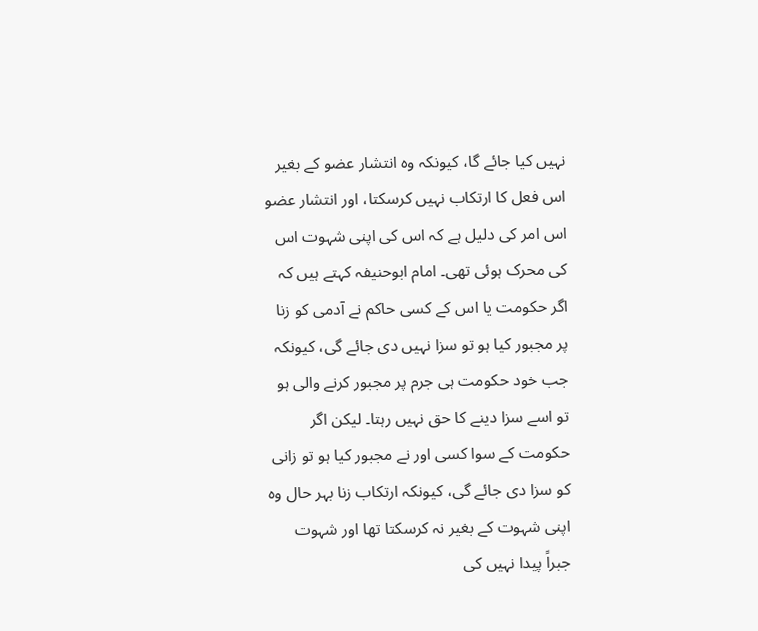نہیں کیا جائے گا، کیونکہ وہ انتشار عضو کے بغیر اس فعل کا ارتکاب نہیں کرسکتا، اور انتشار عضو اس امر کی دلیل ہے کہ اس کی اپنی شہوت اس کی محرک ہوئی تھی۔ امام ابوحنیفہ کہتے ہیں کہ اگر حکومت یا اس کے کسی حاکم نے آدمی کو زنا پر مجبور کیا ہو تو سزا نہیں دی جائے گی، کیونکہ جب خود حکومت ہی جرم پر مجبور کرنے والی ہو تو اسے سزا دینے کا حق نہیں رہتا۔ لیکن اگر حکومت کے سوا کسی اور نے مجبور کیا ہو تو زانی کو سزا دی جائے گی، کیونکہ ارتکاب زنا بہر حال وہ اپنی شہوت کے بغیر نہ کرسکتا تھا اور شہوت جبراً پیدا نہیں کی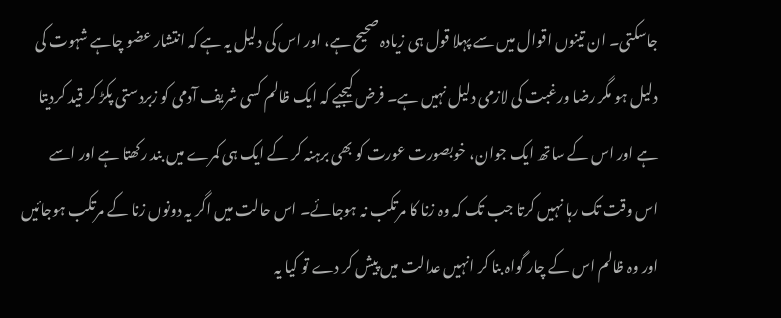جاسکتی۔ ان تینوں اقوال میں سے پہلا قول ہی زیادہ صحیح ہے، اور اس کی دلیل یہ ہے کہ انتشار عضو چاہے شہوت کی دلیل ہو مگر رضا ورغبت کی لازمی دلیل نہیں ہے۔ فرض کیجیے کہ ایک ظالم کسی شریف آدمی کو زبردستی پکڑ کر قید کردیتا ہے اور اس کے ساتھ ایک جوان، خوبصورت عورت کو بھی برہنہ کر کے ایک ہی کمرے میں بند رکھتا ہے اور اسے اس وقت تک رہا نہیں کرتا جب تک کہ وہ زنا کا مرتکب نہ ہوجائے۔ اس حالت میں اگر یہ دونوں زنا کے مرتکب ہوجائیں اور وہ ظالم اس کے چار گواہ بنا کر انہیں عدالت میں پیش کر دے تو کیا یہ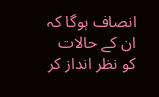انصاف ہوگا کہ ان کے حالات کو نظر انداز کر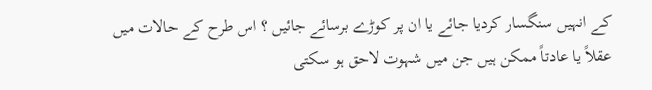کے انہیں سنگسار کردیا جائے یا ان پر کوڑے برسائے جائیں ؟ اس طرح کے حالات میں عقلاً یا عادتاً ممکن ہیں جن میں شہوت لاحق ہو سکتی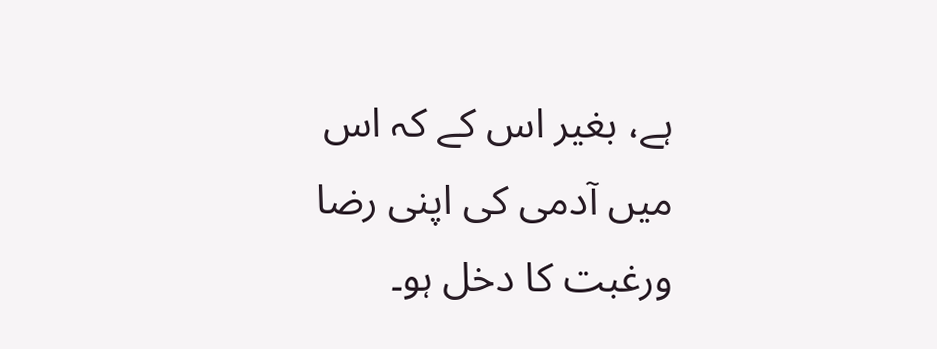ہے، بغیر اس کے کہ اس میں آدمی کی اپنی رضا ورغبت کا دخل ہو۔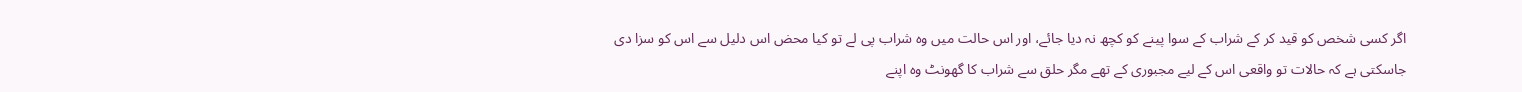اگر کسی شخص کو قید کر کے شراب کے سوا پینے کو کچھ نہ دیا جائے، اور اس حالت میں وہ شراب پی لے تو کیا محض اس دلیل سے اس کو سزا دی جاسکتی ہے کہ حالات تو واقعی اس کے لیے مجبوری کے تھے مگر حلق سے شراب کا گھونٹ وہ اپنے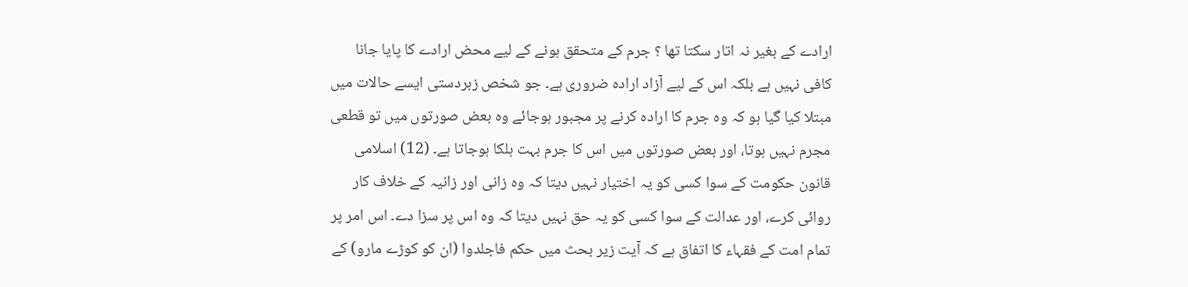ارادے کے بغیر نہ اتار سکتا تھا ؟ جرم کے متحقق ہونے کے لیے محض ارادے کا پایا جانا کافی نہیں ہے بلکہ اس کے لیے آزاد ارادہ ضروری ہے۔ جو شخص زبردستی ایسے حالات میں مبتلا کیا گیا ہو کہ وہ جرم کا ارادہ کرنے پر مجبور ہوجائے وہ بعض صورتوں میں تو قطعی مجرم نہیں ہوتا، اور بعض صورتوں میں اس کا جرم بہت ہلکا ہوجاتا ہے۔ (12) اسلامی قانون حکومت کے سوا کسی کو یہ اختیار نہیں دیتا کہ وہ زانی اور زانیہ کے خلاف کار روائی کرے، اور عدالت کے سوا کسی کو یہ حق نہیں دیتا کہ وہ اس پر سزا دے۔ اس امر پر تمام امت کے فقہاء کا اتفاق ہے کہ آیت زیر بحث میں حکم فاجلدوا (ان کو کوڑے مارو) کے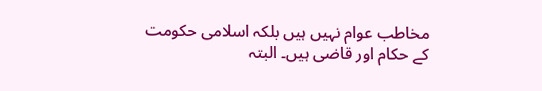مخاطب عوام نہیں ہیں بلکہ اسلامی حکومت کے حکام اور قاضی ہیں۔ البتہ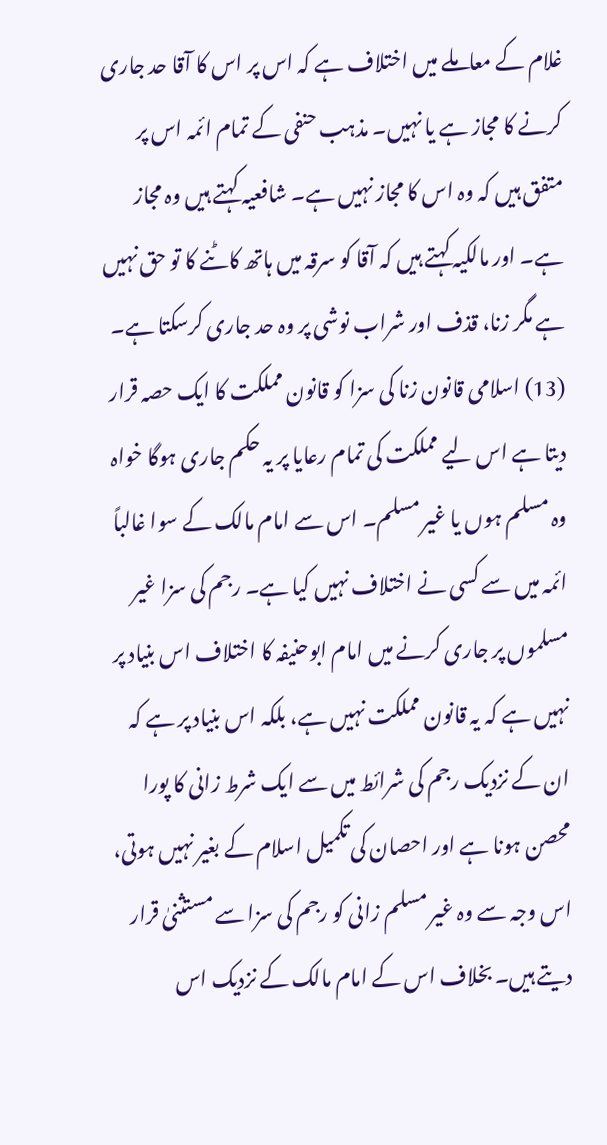غلام کے معاملے میں اختلاف ہے کہ اس پر اس کا آقا حد جاری کرنے کا مجاز ہے یا نہیں۔ مذہب حنفی کے تمام ائمہ اس پر متفق ہیں کہ وہ اس کا مجاز نہیں ہے۔ شافعیہ کہتے ہیں وہ مجاز ہے۔ اور مالکیہ کہتے ہیں کہ آقا کو سرقہ میں ہاتھ کاٹنے کا تو حق نہیں ہے مگر زنا، قذف اور شراب نوشی پر وہ حد جاری کرسکتا ہے۔ (13) اسلامی قانون زنا کی سزا کو قانون مملکت کا ایک حصہ قرار دیتا ہے اس لیے مملکت کی تمام رعایا پر یہ حکم جاری ہوگا خواہ وہ مسلم ہوں یا غیر مسلم۔ اس سے امام مالک کے سوا غالباً ائمہ میں سے کسی نے اختلاف نہیں کیا ہے۔ رجم کی سزا غیر مسلموں پر جاری کرنے میں امام ابوحنیفہ کا اختلاف اس بنیاد پر نہیں ہے کہ یہ قانون مملکت نہیں ہے، بلکہ اس بنیاد پر ہے کہ ان کے نزدیک رجم کی شرائط میں سے ایک شرط زانی کا پورا محصن ہونا ہے اور احصان کی تکمیل اسلام کے بغیر نہیں ہوتی، اس وجہ سے وہ غیر مسلم زانی کو رجم کی سزا سے مستثنیٰ قرار دیتے ہیں۔ بخلاف اس کے امام مالک کے نزدیک اس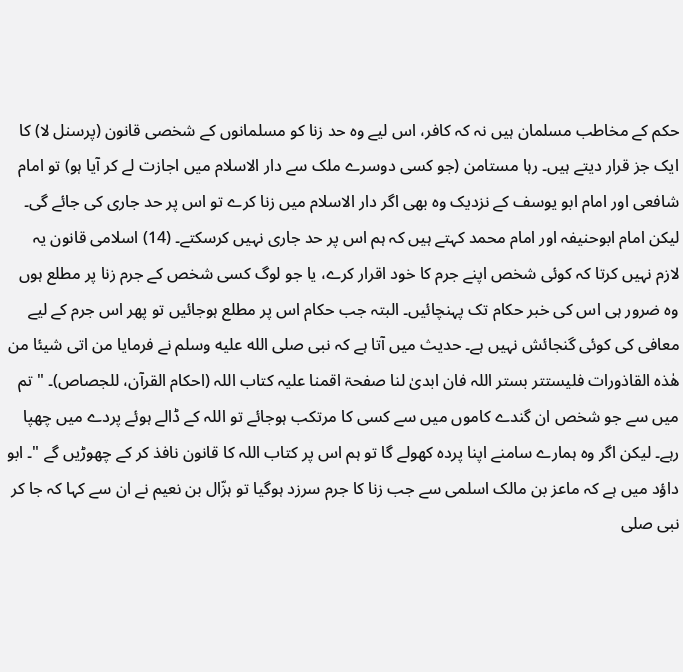حکم کے مخاطب مسلمان ہیں نہ کہ کافر، اس لیے وہ حد زنا کو مسلمانوں کے شخصی قانون (پرسنل لا) کا ایک جز قرار دیتے ہیں۔ رہا مستامن (جو کسی دوسرے ملک سے دار الاسلام میں اجازت لے کر آیا ہو) تو امام شافعی اور امام ابو یوسف کے نزدیک وہ بھی اگر دار الاسلام میں زنا کرے تو اس پر حد جاری کی جائے گی۔ لیکن امام ابوحنیفہ اور امام محمد کہتے ہیں کہ ہم اس پر حد جاری نہیں کرسکتے۔ (14) اسلامی قانون یہ لازم نہیں کرتا کہ کوئی شخص اپنے جرم کا خود اقرار کرے، یا جو لوگ کسی شخص کے جرم زنا پر مطلع ہوں وہ ضرور ہی اس کی خبر حکام تک پہنچائیں۔ البتہ جب حکام اس پر مطلع ہوجائیں تو پھر اس جرم کے لیے معافی کی کوئی گنجائش نہیں ہے۔ حدیث میں آتا ہے کہ نبی صلى الله عليه وسلم نے فرمایا من اتی شیئا من ھٰذہ القاذورات فلیستتر بستر اللہ فان ابدیٰ لنا صفحۃ اقمنا علیہ کتاب اللہ (احکام القرآن، للجصاص)۔ " تم میں سے جو شخص ان گندے کاموں میں سے کسی کا مرتکب ہوجائے تو اللہ کے ڈالے ہوئے پردے میں چھپا رہے۔ لیکن اگر وہ ہمارے سامنے اپنا پردہ کھولے گا تو ہم اس پر کتاب اللہ کا قانون نافذ کر کے چھوڑیں گے "۔ ابو داؤد میں ہے کہ ماعز بن مالک اسلمی سے جب زنا کا جرم سرزد ہوگیا تو ہزّال بن نعیم نے ان سے کہا کہ جا کر نبی صلى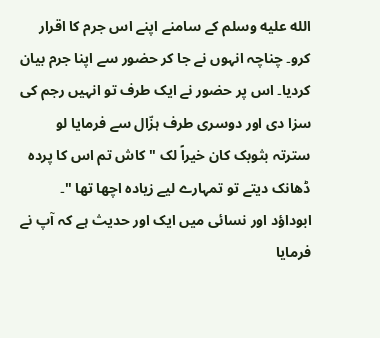الله عليه وسلم کے سامنے اپنے اس جرم کا اقرار کرو۔ چناچہ انہوں نے جا کر حضور سے اپنا جرم بیان کردیا۔ اس پر حضور نے ایک طرف تو انہیں رجم کی سزا دی اور دوسری طرف ہزّال سے فرمایا لو سترتہ بثوبک کان خیراً لک " کاش تم اس کا پردہ ڈھانک دیتے تو تمہارے لیے زیادہ اچھا تھا "۔ ابوداؤد اور نسائی میں ایک اور حدیث ہے کہ آپ نے فرمایا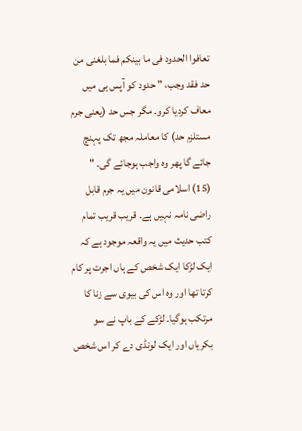تعافوا الحدود فی ما بینکم فما بلغنی من حد فقد وجب، " حدود کو آپس ہی میں معاف کردیا کرو۔ مگر جس حد (یعنی جرم مستلزم حد) کا معاملہ مجھ تک پہنچ جائے گا پھر وہ واجب ہوجائے گی۔ " (15) اسلامی قانون میں یہ جرم قابل راضی نامہ نہیں ہے۔ قریب قریب تمام کتب حدیث میں یہ واقعہ موجود ہے کہ ایک لڑکا ایک شخص کے ہاں اجرت پر کام کرتا تھا اور وہ اس کی بیوی سے زنا کا مرتکب ہوگیا۔ لڑکے کے باپ نے سو بکریاں اور ایک لونڈی دے کر اس شخص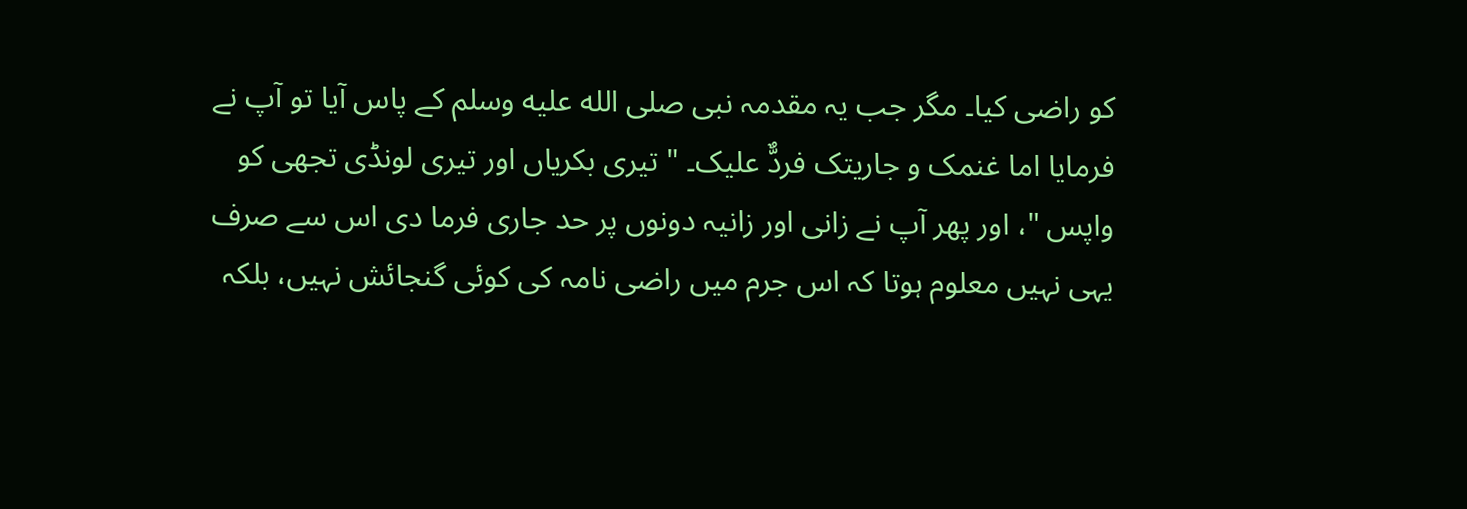کو راضی کیا۔ مگر جب یہ مقدمہ نبی صلى الله عليه وسلم کے پاس آیا تو آپ نے فرمایا اما غنمک و جاریتک فردٌّ علیک۔ " تیری بکریاں اور تیری لونڈی تجھی کو واپس "، اور پھر آپ نے زانی اور زانیہ دونوں پر حد جاری فرما دی اس سے صرف یہی نہیں معلوم ہوتا کہ اس جرم میں راضی نامہ کی کوئی گنجائش نہیں، بلکہ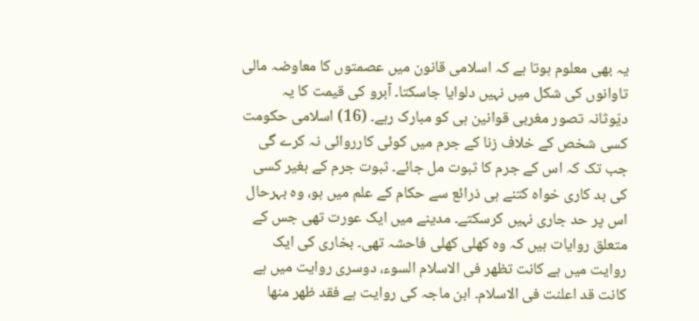یہ بھی معلوم ہوتا ہے کہ اسلامی قانون میں عصمتوں کا معاوضہ مالی تاوانوں کی شکل میں نہیں دلوایا جاسکتا۔ آبرو کی قیمت کا یہ دیّوثانہ تصور مغربی قوانین ہی کو مبارک رہے۔ (16) اسلامی حکومت کسی شخص کے خلاف زنا کے جرم میں کوئی کارروائی نہ کرے گی جب تک کہ اس کے جرم کا ثبوت مل جائے۔ ثبوت جرم کے بغیر کسی کی بد کاری خواہ کتنے ہی ذرائع سے حکام کے علم میں ہو، وہ بہرحال اس پر حد جاری نہیں کرسکتے۔ مدینے میں ایک عورت تھی جس کے متعلق روایات ہیں کہ وہ کھلی کھلی فاحشہ تھی۔ بخاری کی ایک روایت میں ہے کانت تظھر فی الاسلام السوء، دوسری روایت میں ہے کانت قد اعلنت فی الاسلام۔ ابن ماجہ کی روایت ہے فقد ظھر منھا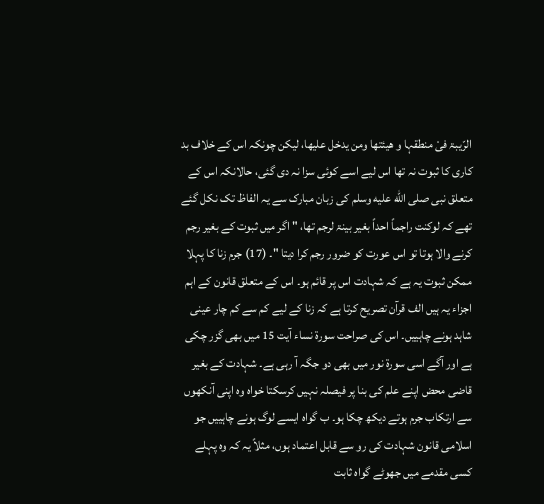الرّیبۃ فیْ منطقہا و ھیئتھا ومن یدخل علیھا، لیکن چونکہ اس کے خلاف بد کاری کا ثبوت نہ تھا اس لیے اسے کوئی سزا نہ دی گئی، حالانکہ اس کے متعلق نبی صلى الله عليه وسلم کی زبان مبارک سے یہ الفاظ تک نکل گئے تھے کہ لوکنت راجماً احداً بغیر بینۃ لرجم تھا، " اگر میں ثبوت کے بغیر رجم کرنے والا ہوتا تو اس عورت کو ضرور رجم کرا دیتا "۔ (17) جرم زنا کا پہلا ممکن ثبوت یہ ہے کہ شہادت اس پر قائم ہو۔ اس کے متعلق قانون کے اہم اجزاء یہ ہیں الف قرآن تصریح کرتا ہے کہ زنا کے لیے کم سے کم چار عینی شاہد ہونے چاہییں۔ اس کی صراحت سورة نساء آیت 15 میں بھی گزر چکی ہے اور آگے اسی سورة نور میں بھی دو جگہ آ رہی ہے۔ شہادت کے بغیر قاضی محض اپنے علم کی بنا پر فیصلہ نہیں کرسکتا خواہ وہ اپنی آنکھوں سے ارتکاب جرم ہوتے دیکھ چکا ہو۔ ب گواہ ایسے لوگ ہونے چاہییں جو اسلامی قانون شہادت کی رو سے قابل اعتماد ہوں، مثلاً یہ کہ وہ پہلے کسی مقدمے میں جھوٹے گواہ ثابت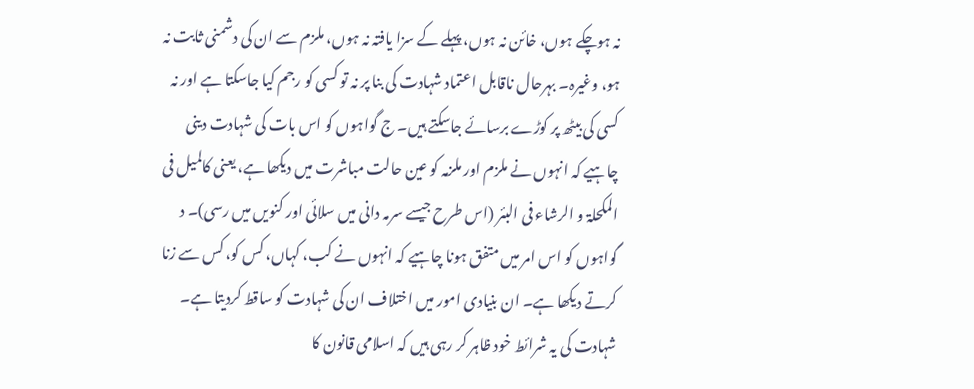نہ ہوچکے ہوں، خائن نہ ہوں، پہلے کے سزا یافتہ نہ ہوں، ملزم سے ان کی دشمنی ثابت نہ ہو، وغیرہ۔ بہرحال ناقابل اعتماد شہادت کی بنا پر نہ تو کسی کو رجم کیا جاسکتا ہے اور نہ کسی کی بیٹھ پر کوڑے برسائے جاسکتے ہیں۔ ج گواہوں کو اس بات کی شہادت دینی چاہیے کہ انہوں نے ملزم اور ملزمہ کو عین حالت مباشرت میں دیکھا ہے، یعنی کالمیل فی المکحلۃ و الرشاء فی البئر (اس طرح جیسے سرمہ دانی میں سلائی اور کنویں میں رسی)۔ د گواہوں کو اس امر میں متفق ہونا چاہیے کہ انہوں نے کب، کہاں، کس کو، کس سے زنا کرتے دیکھا ہے۔ ان بنیادی امور میں اختلاف ان کی شہادت کو ساقط کردیتا ہے۔ شہادت کی یہ شرائط خود ظاہر کر رہی ہیں کہ اسلامی قانون کا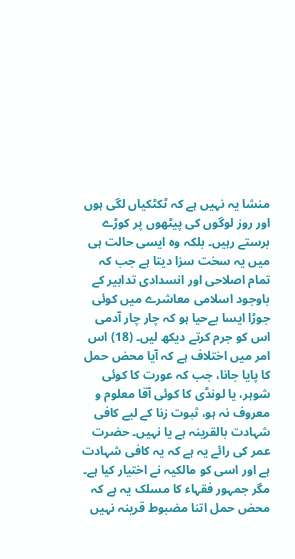منشا یہ نہیں ہے کہ ٹکٹکیاں لگی ہوں اور روز لوگوں کی پیٹھوں پر کوڑے برستے رہیں۔ بلکہ وہ ایسی حالت ہی میں یہ سخت سزا دیتا ہے جب کہ تمام اصلاحی اور انسدادی تدابیر کے باوجود اسلامی معاشرے میں کوئی جوڑا ایسا بےحیا ہو کہ چار چار آدمی اس کو جرم کرتے دیکھ لیں۔ (18) اس امر میں اختلاف ہے کہ آیا محض حمل کا پایا جانا، جب کہ عورت کا کوئی شوہر، یا لونڈی کا کوئی آقا معلوم و معروف نہ ہو، ثبوت زنا کے لیے کافی شہادت بالقرینہ ہے یا نہیں۔ حضرت عمر کی رائے یہ ہے کہ یہ کافی شہادت ہے اور اسی کو مالکیہ نے اختیار کیا ہے۔ مگر جمہور فقہاء کا مسلک یہ ہے کہ محض حمل اتنا مضبوط قرینہ نہیں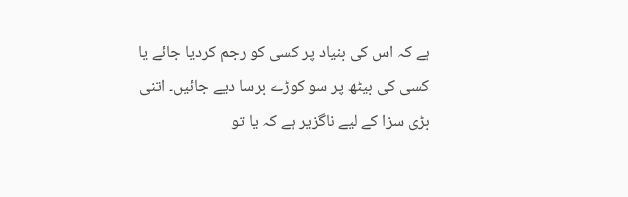ہے کہ اس کی بنیاد پر کسی کو رجم کردیا جائے یا کسی کی بیٹھ پر سو کوڑے برسا دیے جائیں۔ اتنی بڑی سزا کے لیے ناگزیر ہے کہ یا تو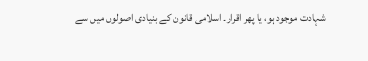شہادت موجود ہو، یا پھر اقرار۔ اسلامی قانون کے بنیادی اصولوں میں سے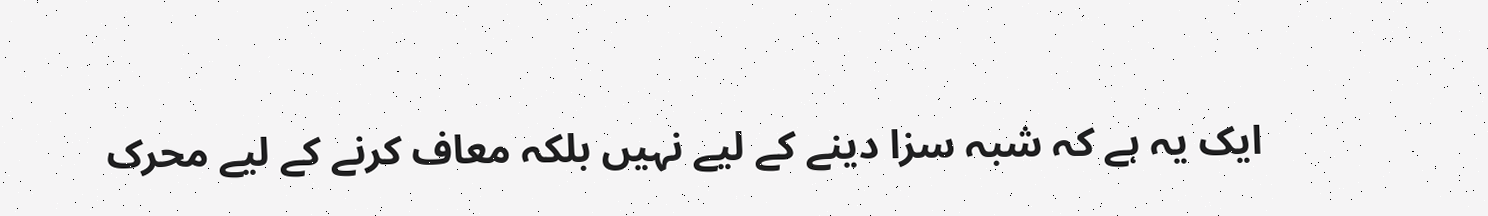ایک یہ ہے کہ شبہ سزا دینے کے لیے نہیں بلکہ معاف کرنے کے لیے محرک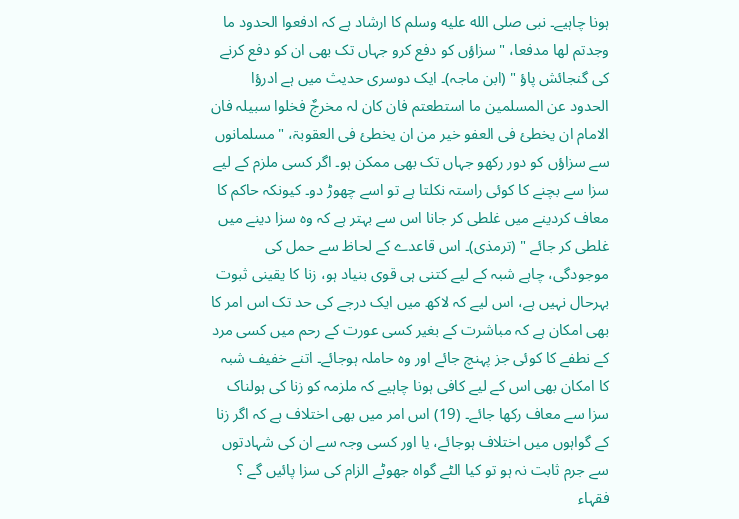ہونا چاہیے۔ نبی صلى الله عليه وسلم کا ارشاد ہے کہ ادفعوا الحدود ما وجدتم لھا مدفعا، " سزاؤں کو دفع کرو جہاں تک بھی ان کو دفع کرنے کی گنجائش پاؤ " (ابن ماجہ)۔ ایک دوسری حدیث میں ہے ادرؤا الحدود عن المسلمین ما استطعتم فان کان لہ مخرجٌ فخلوا سبیلہ فان الامام ان یخطئ فی العفو خیر من ان یخطئ فی العقوبۃ، " مسلمانوں سے سزاؤں کو دور رکھو جہاں تک بھی ممکن ہو۔ اگر کسی ملزم کے لیے سزا سے بچنے کا کوئی راستہ نکلتا ہے تو اسے چھوڑ دو۔ کیونکہ حاکم کا معاف کردینے میں غلطی کر جانا اس سے بہتر ہے کہ وہ سزا دینے میں غلطی کر جائے " (ترمذی)۔ اس قاعدے کے لحاظ سے حمل کی موجودگی، چاہے شبہ کے لیے کتنی ہی قوی بنیاد ہو، زنا کا یقینی ثبوت بہرحال نہیں ہے، اس لیے کہ لاکھ میں ایک درجے کی حد تک اس امر کا بھی امکان ہے کہ مباشرت کے بغیر کسی عورت کے رحم میں کسی مرد کے نطفے کا کوئی جز پہنچ جائے اور وہ حاملہ ہوجائے۔ اتنے خفیف شبہ کا امکان بھی اس کے لیے کافی ہونا چاہیے کہ ملزمہ کو زنا کی ہولناک سزا سے معاف رکھا جائے۔ (19) اس امر میں بھی اختلاف ہے کہ اگر زنا کے گواہوں میں اختلاف ہوجائے، یا اور کسی وجہ سے ان کی شہادتوں سے جرم ثابت نہ ہو تو کیا الٹے گواہ جھوٹے الزام کی سزا پائیں گے ؟ فقہاء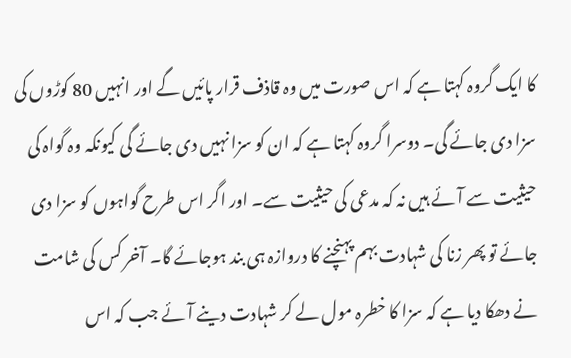کا ایک گروہ کہتا ہے کہ اس صورت میں وہ قاذف قرار پائیں گے اور انہیں 80 کوڑوں کی سزا دی جائے گی۔ دوسرا گروہ کہتا ہے کہ ان کو سزا نہیں دی جائے گی کیونکہ وہ گواہ کی حیثیت سے آئے ہیں نہ کہ مدعی کی حیثیت سے۔ اور اگر اس طرح گواہوں کو سزا دی جائے تو پھر زنا کی شہادت بہم پہنچنے کا دروازہ ہی بند ہوجائے گا۔ آخر کس کی شامت نے دھکا دیا ہے کہ سزا کا خطرہ مول لے کر شہادت دینے آئے جب کہ اس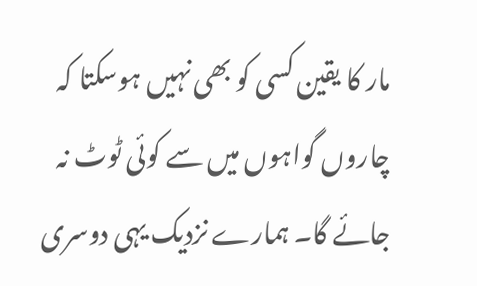مار کا یقین کسی کو بھی نہیں ہوسکتا کہ چاروں گواہوں میں سے کوئی ٹوٹ نہ جائے گا۔ ہمارے نزدیک یہی دوسری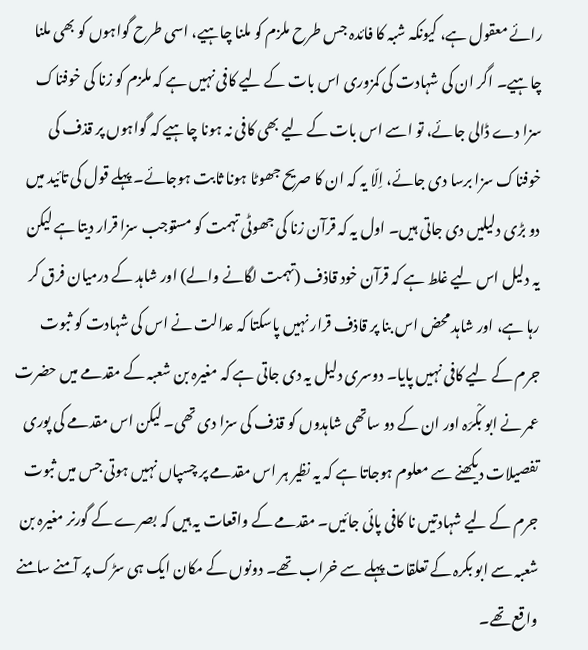رائے معقول ہے، کیونکہ شبہ کا فائدہ جس طرح ملزم کو ملنا چاہیے، اسی طرح گواہوں کو بھی ملنا چاہیے۔ اگر ان کی شہادت کی کمزوری اس بات کے لیے کافی نہیں ہے کہ ملزم کو زنا کی خوفناک سزا دے ڈالی جائے، تو اسے اس بات کے لیے بھی کافی نہ ہونا چاہیے کہ گواہوں پر قذف کی خوفناک سزا برسا دی جائے، اِلّا یہ کہ ان کا صریح جھوٹا ہونا ثابت ہوجائے۔ پہلے قول کی تائید میں دو بڑی دلیلیں دی جاتی ہیں۔ اول یہ کہ قرآن زنا کی جھوٹی تہمت کو مستوجب سزا قرار دیتا ہے لیکن یہ دلیل اس لیے غلط ہے کہ قرآن خود قاذف (تہمت لگانے والے) اور شاہد کے درمیان فرق کر رہا ہے، اور شاہد محض اس بنا پر قاذف قرار نہیں پاسکتا کہ عدالت نے اس کی شہادت کو ثبوت جرم کے لیے کافی نہیں پایا۔ دوسری دلیل یہ دی جاتی ہے کہ مغیرہ بن شعبہ کے مقدمے میں حضرت عمر نے ابو بکْرَہ اور ان کے دو ساتھی شاہدوں کو قذف کی سزا دی تھی۔ لیکن اس مقدمے کی پوری تفصیلات دیکھنے سے معلوم ہوجاتا ہے کہ یہ نظیر ہر اس مقدمے پر چسپاں نہیں ہوتی جس میں ثبوت جرم کے لیے شہادتیں نا کافی پائی جائیں۔ مقدمے کے واقعات یہ ہیں کہ بصرے کے گورنر مغیرہ بن شعبہ سے ابو بکرہ کے تعلقات پہلے سے خراب تھے۔ دونوں کے مکان ایک ہی سڑک پر آمنے سامنے واقع تھے۔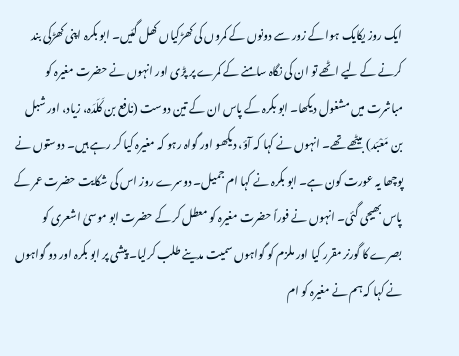ایک روز یکایک ہوا کے زور سے دونوں کے کمروں کی کھڑکیاں کھل گئیں۔ ابو بکرہ اپنی کھڑکی بند کرنے کے لیے اٹھے تو ان کی نگاہ سامنے کے کمرے پر پڑی اور انہوں نے حضرت مغیرہ کو مباشرت میں مشغول دیکھا۔ ابو بکرہ کے پاس ان کے تین دوست (نافع بن کَلَدَہ، زیاد، اور شبل بن مَعْبَد) بیٹھے تھے۔ انہوں نے کہا کہ آؤ، دیکھو اور گواہ رہو کہ مغیرہ کیا کر رہے ہیں۔ دوستوں نے پوچھا یہ عورت کون ہے۔ ابو بکرہ نے کہا ام جمیل۔ دوسرے روز اس کی شکایت حضرت عمر کے پاس بھیجی گئی۔ انہوں نے فوراً حضرت مغیرہ کو معطل کر کے حضرت ابو موسیٰ اشعری کو بصرے کا گورنر مقرر کیا اور ملزم کو گواہوں سمیت مدینے طلب کرلیا۔ پیشی پر ابو بکرہ اور دو گواہوں نے کہا کہ ہم نے مغیرہ کو ام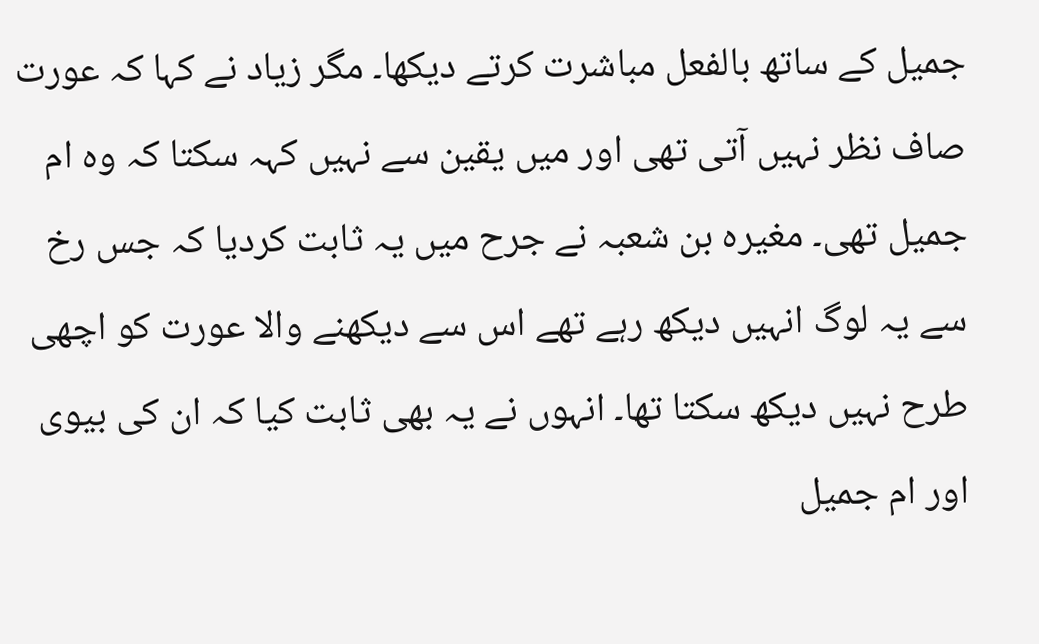جمیل کے ساتھ بالفعل مباشرت کرتے دیکھا۔ مگر زیاد نے کہا کہ عورت صاف نظر نہیں آتی تھی اور میں یقین سے نہیں کہہ سکتا کہ وہ ام جمیل تھی۔ مغیرہ بن شعبہ نے جرح میں یہ ثابت کردیا کہ جس رخ سے یہ لوگ انہیں دیکھ رہے تھے اس سے دیکھنے والا عورت کو اچھی طرح نہیں دیکھ سکتا تھا۔ انہوں نے یہ بھی ثابت کیا کہ ان کی بیوی اور ام جمیل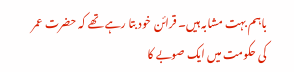باہم بہت مشابہ ہیں۔ قرائن خود بتا رہے تھے کہ حضرت عمر کی حکومت میں ایک صوبے کا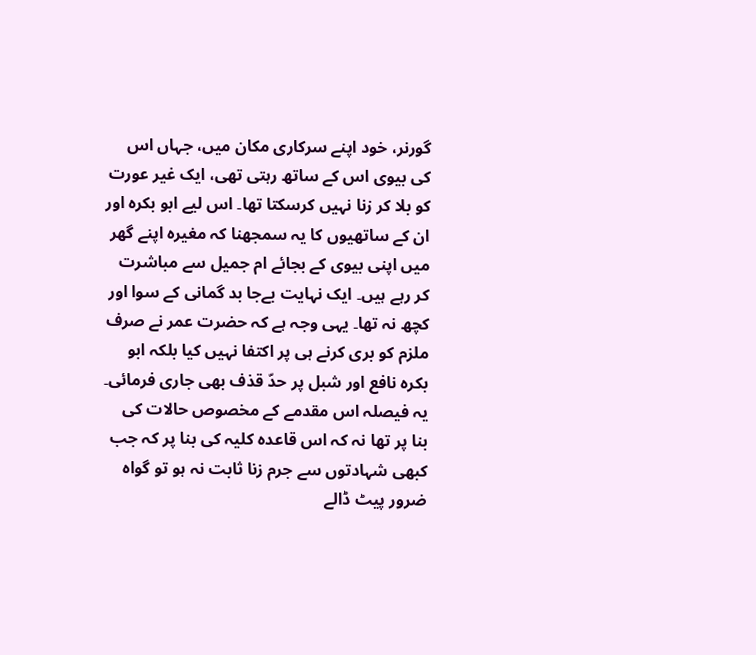گورنر، خود اپنے سرکاری مکان میں، جہاں اس کی بیوی اس کے ساتھ رہتی تھی، ایک غیر عورت کو بلا کر زنا نہیں کرسکتا تھا۔ اس لیے ابو بکرہ اور ان کے ساتھیوں کا یہ سمجھنا کہ مغیرہ اپنے گھر میں اپنی بیوی کے بجائے ام جمیل سے مباشرت کر رہے ہیں۔ ایک نہایت بےجا بد گمانی کے سوا اور کچھ نہ تھا۔ یہی وجہ ہے کہ حضرت عمر نے صرف ملزم کو بری کرنے ہی پر اکتفا نہیں کیا بلکہ ابو بکرہ نافع اور شبل پر حدّ قذف بھی جاری فرمائی۔ یہ فیصلہ اس مقدمے کے مخصوص حالات کی بنا پر تھا نہ کہ اس قاعدہ کلیہ کی بنا پر کہ جب کبھی شہادتوں سے جرم زنا ثابت نہ ہو تو گواہ ضرور پیٹ ڈالے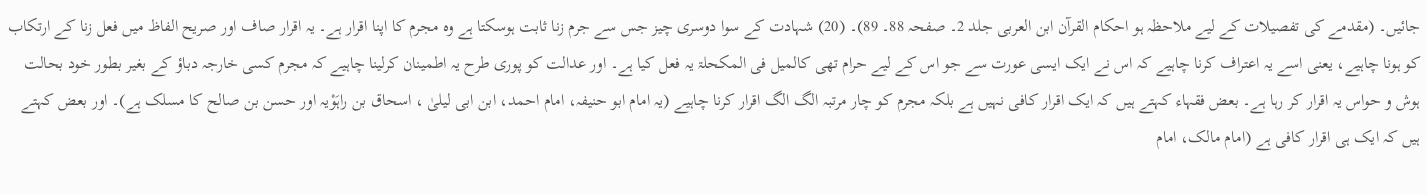جائیں۔ (مقدمے کی تفصیلات کے لیے ملاحظہ ہو احکام القرآن ابن العربی جلد 2۔ صفحہ 88۔ 89)۔ (20) شہادت کے سوا دوسری چیز جس سے جرم زنا ثابت ہوسکتا ہے وہ مجرم کا اپنا اقرار ہے۔ یہ اقرار صاف اور صریح الفاظ میں فعل زنا کے ارتکاب کو ہونا چاہیے، یعنی اسے یہ اعتراف کرنا چاہیے کہ اس نے ایک ایسی عورت سے جو اس کے لیے حرام تھی کالمیل فی المکحلۃ یہ فعل کیا ہے۔ اور عدالت کو پوری طرح یہ اطمینان کرلینا چاہیے کہ مجرم کسی خارجہ دباؤ کے بغیر بطور خود بحالت ہوش و حواس یہ اقرار کر رہا ہے۔ بعض فقہاء کہتے ہیں کہ ایک اقرار کافی نہیں ہے بلکہ مجرم کو چار مرتبہ الگ الگ اقرار کرنا چاہیے (یہ امام ابو حنیفہ، امام احمد، ابن ابی لیلیٰ ، اسحاق بن راہَوْیہ اور حسن بن صالح کا مسلک ہے)۔ اور بعض کہتے ہیں کہ ایک ہی اقرار کافی ہے (امام مالک، امام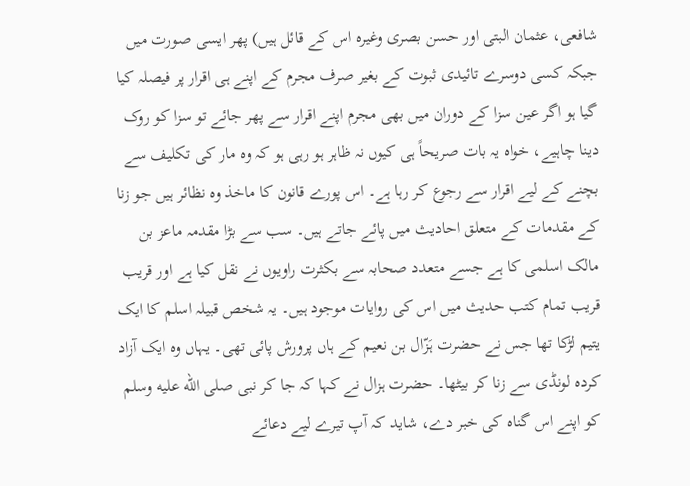شافعی، عثمان البتی اور حسن بصری وغیرہ اس کے قائل ہیں) پھر ایسی صورت میں جبکہ کسی دوسرے تائیدی ثبوت کے بغیر صرف مجرم کے اپنے ہی اقرار پر فیصلہ کیا گیا ہو اگر عین سزا کے دوران میں بھی مجرم اپنے اقرار سے پھر جائے تو سزا کو روک دینا چاہیے، خواہ یہ بات صریحاً ہی کیوں نہ ظاہر ہو رہی ہو کہ وہ مار کی تکلیف سے بچنے کے لیے اقرار سے رجوع کر رہا ہے۔ اس پورے قانون کا ماخذ وہ نظائر ہیں جو زنا کے مقدمات کے متعلق احادیث میں پائے جاتے ہیں۔ سب سے بڑا مقدمہ ماعز بن مالک اسلمی کا ہے جسے متعدد صحابہ سے بکثرت راویوں نے نقل کیا ہے اور قریب قریب تمام کتب حدیث میں اس کی روایات موجود ہیں۔ یہ شخص قبیلہ اسلم کا ایک یتیم لڑکا تھا جس نے حضرت ہَزّال بن نعیم کے ہاں پرورش پائی تھی۔ یہاں وہ ایک آزاد کردہ لونڈی سے زنا کر بیٹھا۔ حضرت ہزال نے کہا کہ جا کر نبی صلى الله عليه وسلم کو اپنے اس گناہ کی خبر دے، شاید کہ آپ تیرے لیے دعائے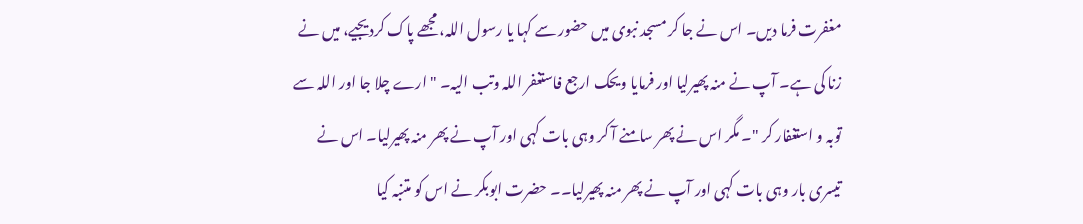مغفرت فرما دیں۔ اس نے جا کر مسجد نبوی میں حضور سے کہا یا رسول اللہ، مجھے پاک کردیجیے، میں نے زنا کی ہے۔ آپ نے منہ پھیرلیا اور فرمایا ویحک ارجع فاستغفر اللہ وتب الیہ۔ " ارے چلا جا اور اللہ سے توبہ و استغفار کر "۔ مگر اس نے پھر سامنے آ کر وہی بات کہی اور آپ نے پھر منہ پھیرلیا۔ اس نے تیسری بار وہی بات کہی اور آپ نے پھر منہ پھیرلیا۔۔ حضرت ابوبکر نے اس کو متنبہ کیا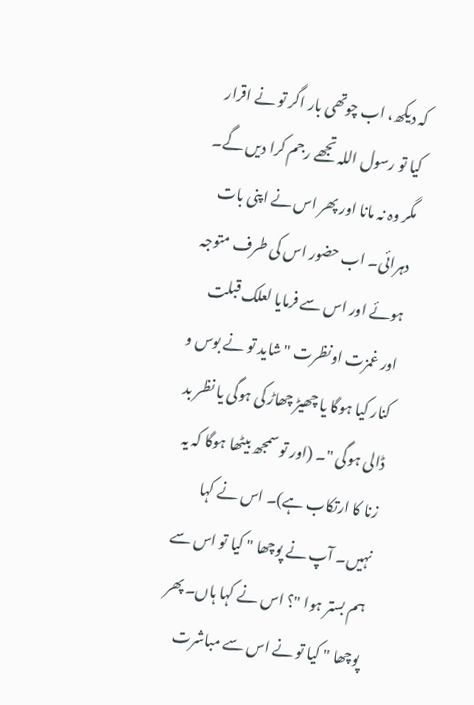کہ دیکھ، اب چوتھی بار اگر تو نے اقرار کیا تو رسول اللہ تجھے رجم کرا دیں گے۔ مگر وہ نہ مانا اور پھر اس نے اپنی بات دہرائی۔ اب حضور اس کی طرف متوجہ ہوئے اور اس سے فرمایا لعلک قبلت اور غمزت اونظرت " شاید تو نے بوس و کنار کیا ہوگا یا چھیڑ چھاڑ کی ہوگی یا نظر بد ڈالی ہوگی "۔ (اور تو سمجھ بیٹھا ہوگا کہ یہ زنا کا ارتکاب ہے)۔ اس نے کہا نہیں۔ آپ نے پوچھا " کیا تو اس سے ہم بستر ہوا "؟ اس نے کہا ہاں۔ پھر پوچھا " کیا تو نے اس سے مباشرت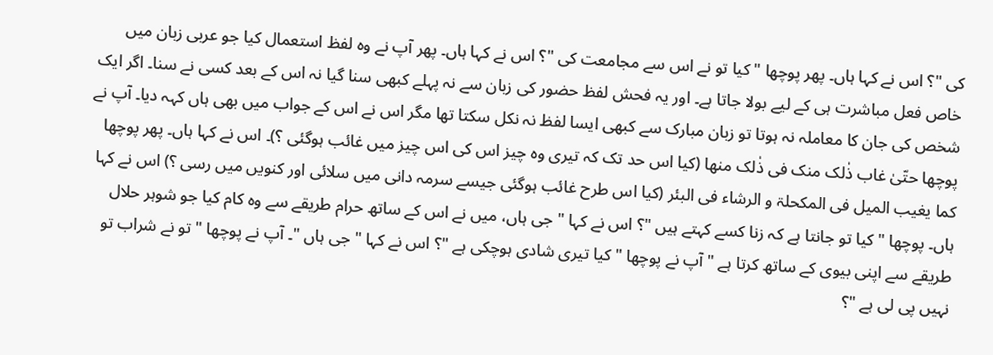کی "؟ اس نے کہا ہاں۔ پھر پوچھا " کیا تو نے اس سے مجامعت کی "؟ اس نے کہا ہاں۔ پھر آپ نے وہ لفظ استعمال کیا جو عربی زبان میں خاص فعل مباشرت ہی کے لیے بولا جاتا ہے۔ اور یہ فحش لفظ حضور کی زبان سے نہ پہلے کبھی سنا گیا نہ اس کے بعد کسی نے سنا۔ اگر ایک شخص کی جان کا معاملہ نہ ہوتا تو زبان مبارک سے کبھی ایسا لفظ نہ نکل سکتا تھا مگر اس نے اس کے جواب میں بھی ہاں کہہ دیا۔ آپ نے پوچھا حتّیٰ غاب ذٰلک منک فی ذٰلک منھا (کیا اس حد تک کہ تیری وہ چیز اس کی اس چیز میں غائب ہوگئی ؟)۔ اس نے کہا ہاں۔ پھر پوچھا کما یغیب المیل فی المکحلۃ و الرشاء فی البئر (کیا اس طرح غائب ہوگئی جیسے سرمہ دانی میں سلائی اور کنویں میں رسی ؟) اس نے کہا ہاں۔ پوچھا " کیا تو جانتا ہے کہ زنا کسے کہتے ہیں "؟ اس نے کہا " جی ہاں، میں نے اس کے ساتھ حرام طریقے سے وہ کام کیا جو شوہر حلال طریقے سے اپنی بیوی کے ساتھ کرتا ہے " آپ نے پوچھا " کیا تیری شادی ہوچکی ہے "؟ اس نے کہا " جی ہاں "۔ آپ نے پوچھا " تو نے شراب تو نہیں پی لی ہے "؟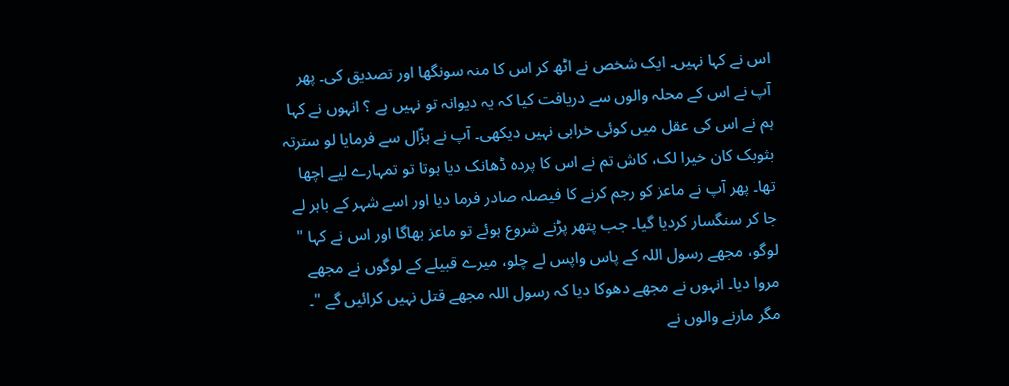اس نے کہا نہیں۔ ایک شخص نے اٹھ کر اس کا منہ سونگھا اور تصدیق کی۔ پھر آپ نے اس کے محلہ والوں سے دریافت کیا کہ یہ دیوانہ تو نہیں ہے ؟ انہوں نے کہا ہم نے اس کی عقل میں کوئی خرابی نہیں دیکھی۔ آپ نے ہزّال سے فرمایا لو سترتہ بثوبک کان خیرا لک، کاش تم نے اس کا پردہ ڈھانک دیا ہوتا تو تمہارے لیے اچھا تھا۔ پھر آپ نے ماعز کو رجم کرنے کا فیصلہ صادر فرما دیا اور اسے شہر کے باہر لے جا کر سنگسار کردیا گیا۔ جب پتھر پڑنے شروع ہوئے تو ماعز بھاگا اور اس نے کہا " لوگو، مجھے رسول اللہ کے پاس واپس لے چلو، میرے قبیلے کے لوگوں نے مجھے مروا دیا۔ انہوں نے مجھے دھوکا دیا کہ رسول اللہ مجھے قتل نہیں کرائیں گے "۔ مگر مارنے والوں نے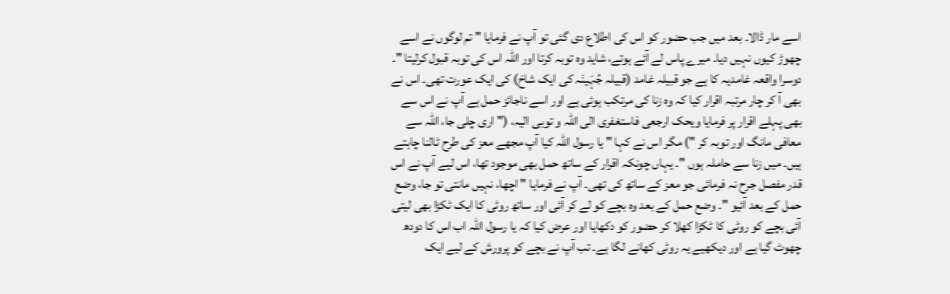اسے مار ڈالا۔ بعد میں جب حضور کو اس کی اطلاع دی گئی تو آپ نے فرمایا " تم لوگوں نے اسے چھوڑ کیوں نہیں دیا۔ میرے پاس لے آئے ہوتے، شاید وہ توبہ کرتا اور اللہ اس کی توبہ قبول کرلیتا "۔ دوسرا واقعہ غامدیہ کا ہے جو قبیلہ غامد (قبیلہ جُہَینَہ کی ایک شاخ) کی ایک عورت تھی۔ اس نے بھی آ کر چار مرتبہ اقرار کیا کہ وہ زنا کی مرتکب ہوئی ہے اور اسے ناجائز حمل ہے آپ نے اس سے بھی پہلے اقرار پر فرمایا ویحک ارجعی فاستغفری الی اللہ و توبی الیہ، (" اری چلی جا، اللہ سے معافی مانگ اور توبہ کر ") مگر اس نے کہا " یا رسول اللہ کیا آپ مجھے معز کی طرح ٹالنا چاہتے ہیں۔ میں زنا سے حاملہ ہوں "۔ یہاں چونکہ اقرار کے ساتھ حمل بھی موجود تھا، اس لیے آپ نے اس قدر مفصل جرح نہ فرمائی جو معز کے ساتھ کی تھی۔ آپ نے فرمایا " اچھا، نہیں مانتی تو جا، وضع حمل کے بعد آئیو "۔ وضع حمل کے بعد وہ بچے کو لے کر آئی اور ساتھ روٹی کا ایک ٹکڑا بھی لیتی آئی بچے کو روٹی کا ٹکڑا کھلا کر حضور کو دکھایا اور عرض کیا کہ یا رسول اللہ اب اس کا دودھ چھوٹ گیا ہے اور دیکھیے یہ روٹی کھانے لگا ہے۔ تب آپ نے بچے کو پرورش کے لیے ایک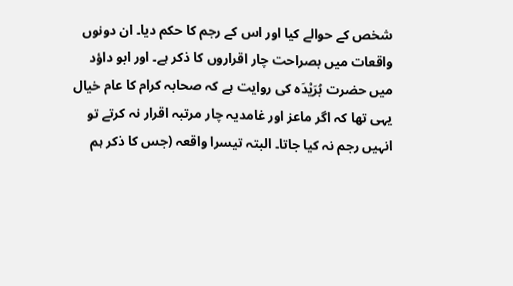شخص کے حوالے کیا اور اس کے رجم کا حکم دیا۔ ان دونوں واقعات میں بصراحت چار اقراروں کا ذکر ہے۔ اور ابو داؤد میں حضرت بُرَیْدَہ کی روایت ہے کہ صحابہ کرام کا عام خیال یہی تھا کہ اگر ماعز اور غامدیہ چار مرتبہ اقرار نہ کرتے تو انہیں رجم نہ کیا جاتا۔ البتہ تیسرا واقعہ (جس کا ذکر ہم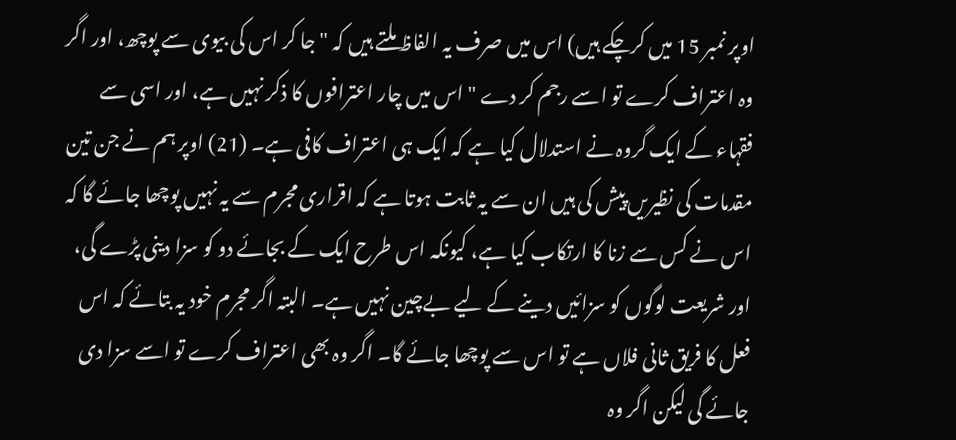اوپر نمبر 15 میں کرچکے ہیں) اس میں صرف یہ الفاظ ملتے ہیں کہ " جا کر اس کی بیوی سے پوچھ، اور اگر وہ اعتراف کرے تو اسے رجم کر دے " اس میں چار اعترافوں کا ذکر نہیں ہے، اور اسی سے فقہاء کے ایک گروہ نے استدلال کیا ہے کہ ایک ہی اعتراف کافی ہے۔ (21) اوپر ہم نے جن تین مقدمات کی نظیریں پیش کی ہیں ان سے یہ ثابت ہوتا ہے کہ اقراری مجرم سے یہ نہیں پوچھا جائے گا کہ اس نے کس سے زنا کا ارتکاب کیا ہے، کیونکہ اس طرح ایک کے بجائے دو کو سزا دینی پڑے گی، اور شریعت لوگوں کو سزائیں دینے کے لیے بےچین نہیں ہے۔ البتہ اگر مجرم خود یہ بتائے کہ اس فعل کا فریق ثانی فلاں ہے تو اس سے پوچھا جائے گا۔ اگر وہ بھی اعتراف کرے تو اسے سزا دی جائے گی لیکن اگر وہ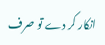انکار کر دے تو صرف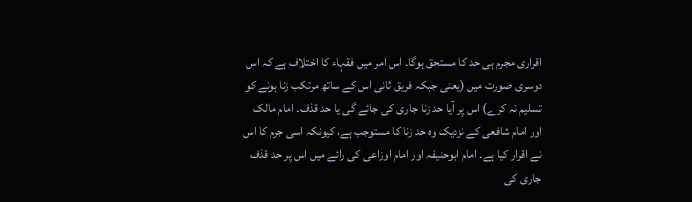اقراری مجرم ہی حد کا مستحق ہوگا۔ اس امر میں فقہاء کا اختلاف ہے کہ اس دوسری صورت میں (یعنی جبکہ فریق ثانی اس کے ساتھ مرتکب زنا ہونے کو تسلیم نہ کرے) اس پر آیا حد زنا جاری کی جائے گی یا حد قذف۔ امام مالک اور امام شافعی کے نزدیک وہ حد زنا کا مستوجب ہے، کیونکہ اسی جرم کا اس نے اقرار کیا ہے۔ امام ابوحنیفہ اور امام اوزاعی کی رائے میں اس پر حد قذف جاری کی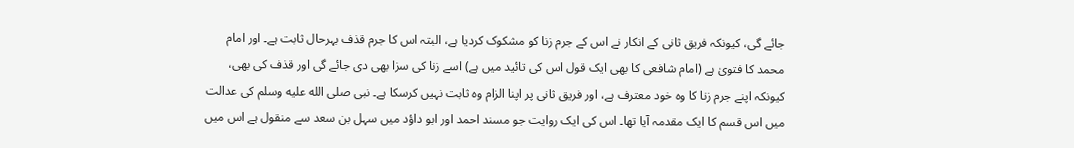جائے گی، کیونکہ فریق ثانی کے انکار نے اس کے جرم زنا کو مشکوک کردیا ہے، البتہ اس کا جرم قذف بہرحال ثابت ہے۔ اور امام محمد کا فتویٰ ہے (امام شافعی کا بھی ایک قول اس کی تائید میں ہے) اسے زنا کی سزا بھی دی جائے گی اور قذف کی بھی، کیونکہ اپنے جرم زنا کا وہ خود معترف ہے، اور فریق ثانی پر اپنا الزام وہ ثابت نہیں کرسکا ہے۔ نبی صلى الله عليه وسلم کی عدالت میں اس قسم کا ایک مقدمہ آیا تھا۔ اس کی ایک روایت جو مسند احمد اور ابو داؤد میں سہل بن سعد سے منقول ہے اس میں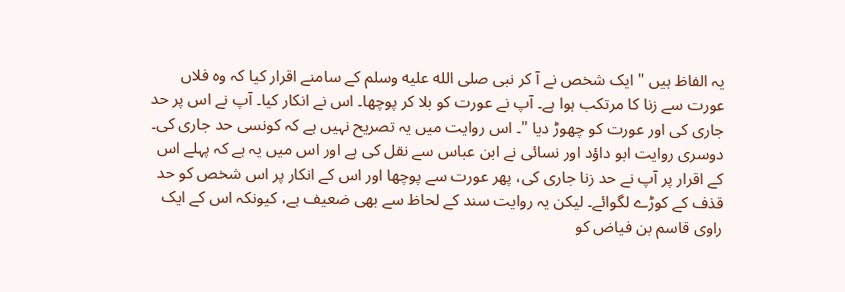یہ الفاظ ہیں " ایک شخص نے آ کر نبی صلى الله عليه وسلم کے سامنے اقرار کیا کہ وہ فلاں عورت سے زنا کا مرتکب ہوا ہے۔ آپ نے عورت کو بلا کر پوچھا۔ اس نے انکار کیا۔ آپ نے اس پر حد جاری کی اور عورت کو چھوڑ دیا "۔ اس روایت میں یہ تصریح نہیں ہے کہ کونسی حد جاری کی۔ دوسری روایت ابو داؤد اور نسائی نے ابن عباس سے نقل کی ہے اور اس میں یہ ہے کہ پہلے اس کے اقرار پر آپ نے حد زنا جاری کی، پھر عورت سے پوچھا اور اس کے انکار پر اس شخص کو حد قذف کے کوڑے لگوائے۔ لیکن یہ روایت سند کے لحاظ سے بھی ضعیف ہے، کیونکہ اس کے ایک راوی قاسم بن فیاض کو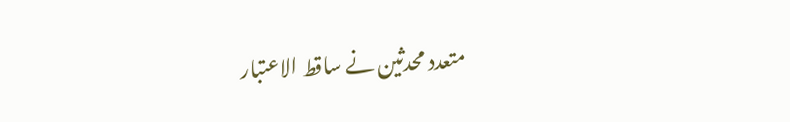متعدد محدثین نے ساقط الاعتبار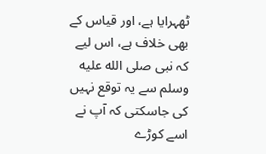ٹھہرایا ہے، اور قیاس کے بھی خلاف ہے، اس لیے کہ نبی صلى الله عليه وسلم سے یہ توقع نہیں کی جاسکتی کہ آپ نے اسے کوڑے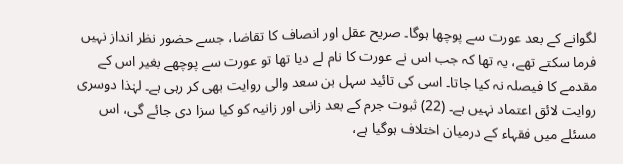لگوانے کے بعد عورت سے پوچھا ہوگا۔ صریح عقل اور انصاف کا تقاضا، جسے حضور نظر انداز نہیں فرما سکتے تھے، یہ تھا کہ جب اس نے عورت کا نام لے دیا تھا تو عورت سے پوچھے بغیر اس کے مقدمے کا فیصلہ نہ کیا جاتا۔ اسی کی تائید سہل بن سعد والی روایت بھی کر رہی ہے۔ لہٰذا دوسری روایت لائق اعتماد نہیں ہے۔ (22) ثبوت جرم کے بعد زانی اور زانیہ کو کیا سزا دی جائے گی، اس مسئلے میں فقہاء کے درمیان اختلاف ہوگیا ہے،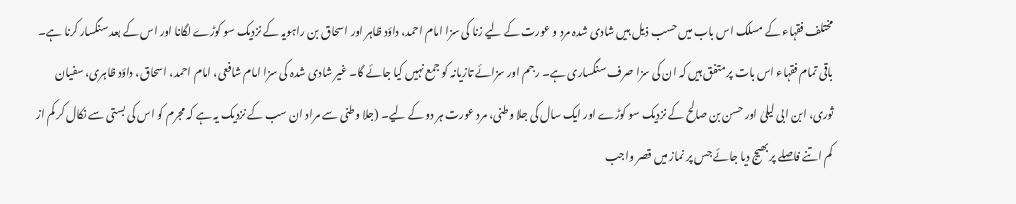مختلف فقہاء کے مسلک اس باب میں حسب ذیل ہیں شادی شدہ مرد و عورت کے لیے زنا کی سزا امام احمد، داؤد ظاہر اور اسحاق بن راہویہ کے نزدیک سو کوڑے لگانا اور اس کے بعد سنگسار کرنا ہے۔ باقی تمام فقہاء اس بات پر متفق ہیں کہ ان کی سزا صرف سنگساری ہے۔ رجم اور سزائے تازیانہ کو جمع نہیں کیا جائے گا۔ غیر شادی شدہ کی سزا امام شافعی، امام احمد، اسحاق، داؤد ظاہری، سفیان ثوری، ابن ابی لیلیٰ اور حسن بن صالح کے نزدیک سو کوڑے اور ایک سال کی جلا وطنی، مرد عورت ہر دو کے لیے۔ (جلا وطنی سے مراد ان سب کے نزدیک یہ ہے کہ مجرم کو اس کی بستی سے نکال کر کم از کم اتنے فاصلے پر بھیج دیا جائے جس پر نماز میں قصر واجب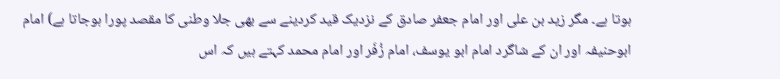ہوتا ہے۔ مگر زید بن علی اور امام جعفر صادق کے نزدیک قید کردینے سے بھی جلا وطنی کا مقصد پورا ہوجاتا ہے) امام ابوحنیفہ اور ان کے شاگرد امام ابو یوسف، امام زُفَر اور امام محمد کہتے ہیں کہ اس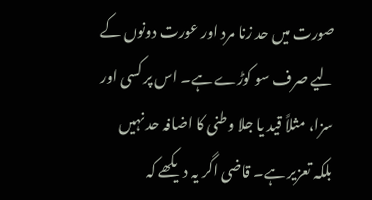صورت میں حد زنا مرد اور عورت دونوں کے لیے صرف سو کوڑے ہے۔ اس پر کسی اور سزا، مثلاً قید یا جلا وطنی کا اضافہ حد نہیں بلکہ تعزیر ہے۔ قاضی اگر یہ دیکھے کہ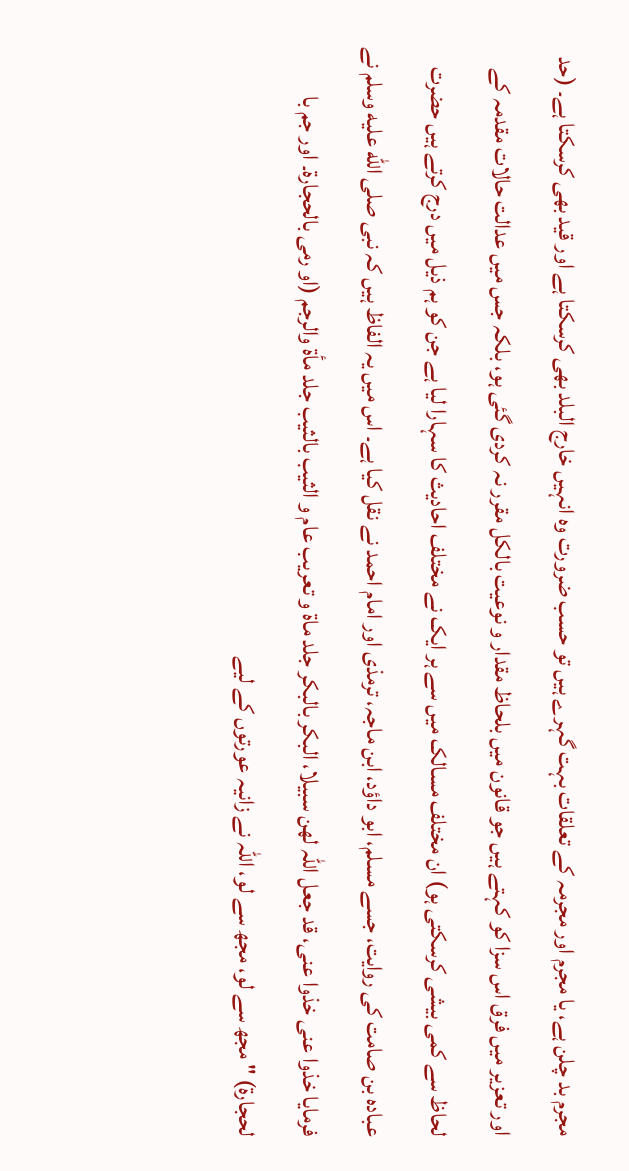مجرم بد چلن ہے، یا مجرم اور مجرمہ کے تعلقات بہت گہرے ہیں تو حسب ضرورت وہ انہیں خارج البلد بھی کرسکتا ہے اور قید بھی کرسکتا ہے۔ (حد اور تعزیر میں فرق اس سزا کو کہتے ہیں جو قانون میں بلحاظ مقدار و نوعیت بالکل مقرر نہ کردی گئی ہو، بلکہ جس میں عدالت حالات مقدمہ کے لحاظ سے کمی بیشی کرسکتی ہو) ان مختلف مسالک میں سے ہر ایک نے مختلف احادیث کا سہارا لیا ہے جن کو ہم ذیل میں درج کرتے ہیں حضرت عبادہ بن صامت کی روایت، جسے مسلم، ابو داؤد، ابن ماجہ، ترمذی اور امام احمد نے نقل کیا ہے۔ اس میں یہ الفاظ ہیں کہ نبی صلى الله عليه وسلم نے فرمایا خذوا عنی خذوا عنی، قد جعل اللہ لھن سبیلا، البکر بالبکر جلد ماۃ و تعریب عام و الثیب بالثیب جلد مأۃ والرجم (او رمی بالحجارۃ۔ اور جم با لحجارۃ) " مجھ سے لو، مجھ سے لو، اللہ نے زانیہ عورتوں کے لیے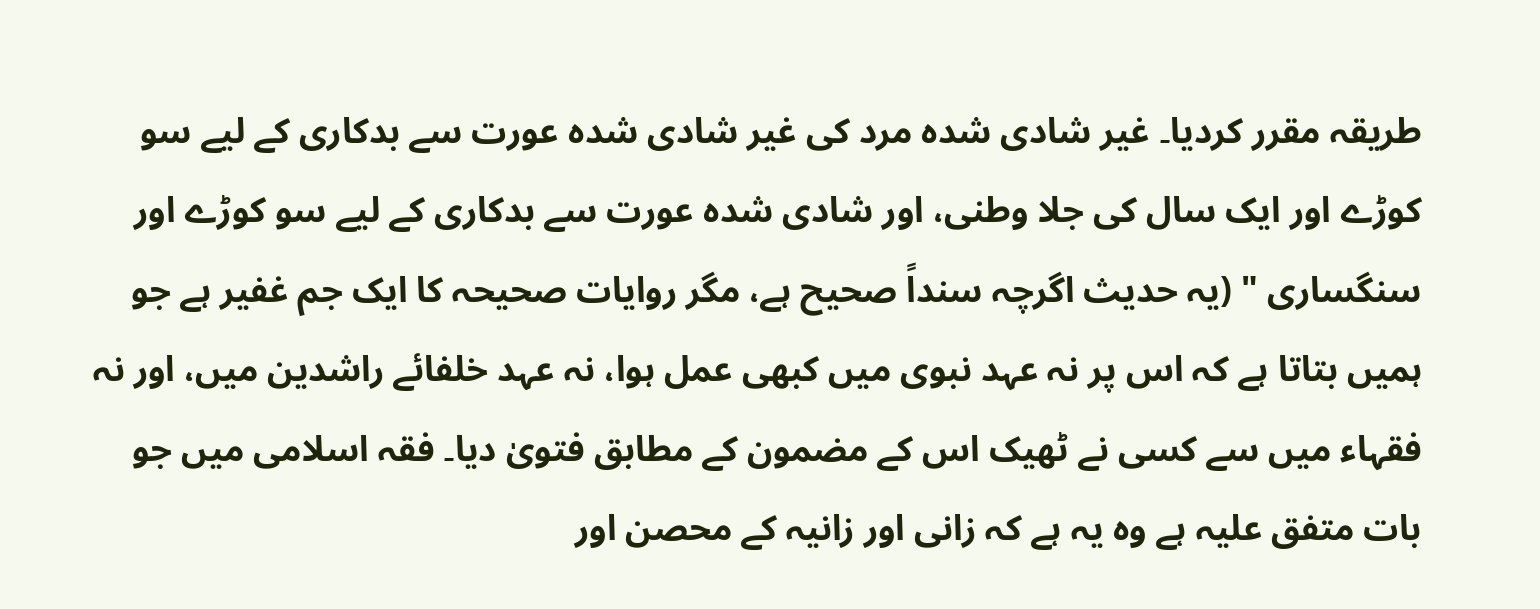طریقہ مقرر کردیا۔ غیر شادی شدہ مرد کی غیر شادی شدہ عورت سے بدکاری کے لیے سو کوڑے اور ایک سال کی جلا وطنی، اور شادی شدہ عورت سے بدکاری کے لیے سو کوڑے اور سنگساری " (یہ حدیث اگرچہ سنداً صحیح ہے، مگر روایات صحیحہ کا ایک جم غفیر ہے جو ہمیں بتاتا ہے کہ اس پر نہ عہد نبوی میں کبھی عمل ہوا، نہ عہد خلفائے راشدین میں، اور نہ فقہاء میں سے کسی نے ٹھیک اس کے مضمون کے مطابق فتویٰ دیا۔ فقہ اسلامی میں جو بات متفق علیہ ہے وہ یہ ہے کہ زانی اور زانیہ کے محصن اور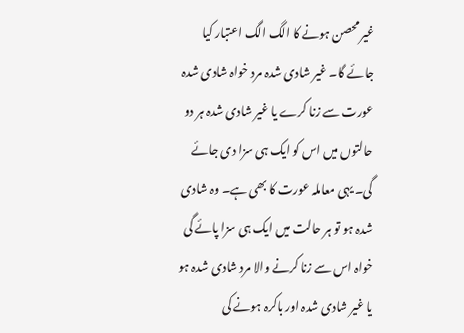غیر محصن ہونے کا الگ الگ اعتبار کیا جائے گا۔ غیر شادی شدہ مرد خواہ شادی شدہ عورت سے زنا کرے یا غیر شادی شدہ ہر دو حالتوں میں اس کو ایک ہی سزا دی جائے گی۔ یہی معاملہ عورت کا بھی ہے۔ وہ شادی شدہ ہو تو ہر حالت میں ایک ہی سزا پائے گی خواہ اس سے زنا کرنے والا مرد شادی شدہ ہو یا غیر شادی شدہ اور باکرہ ہونے کی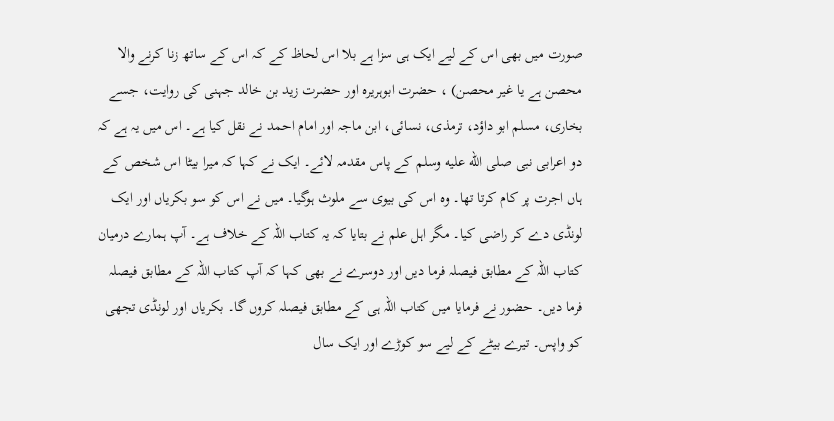صورت میں بھی اس کے لیے ایک ہی سزا ہے بلا اس لحاظ کے کہ اس کے ساتھ زنا کرنے والا محصن ہے یا غیر محصن) ، حضرت ابوہریرہ اور حضرت زید بن خالد جہنی کی روایت، جسے بخاری، مسلم ابو داؤد، ترمذی، نسائی، ابن ماجہ اور امام احمد نے نقل کیا ہے۔ اس میں یہ ہے کہ دو اعرابی نبی صلى الله عليه وسلم کے پاس مقدمہ لائے۔ ایک نے کہا کہ میرا بیٹا اس شخص کے ہاں اجرت پر کام کرتا تھا۔ وہ اس کی بیوی سے ملوث ہوگیا۔ میں نے اس کو سو بکریاں اور ایک لونڈی دے کر راضی کیا۔ مگر اہل علم نے بتایا کہ یہ کتاب اللہ کے خلاف ہے۔ آپ ہمارے درمیان کتاب اللہ کے مطابق فیصلہ فرما دیں اور دوسرے نے بھی کہا کہ آپ کتاب اللہ کے مطابق فیصلہ فرما دیں۔ حضور نے فرمایا میں کتاب اللہ ہی کے مطابق فیصلہ کروں گا۔ بکریاں اور لونڈی تجھی کو واپس۔ تیرے بیٹے کے لیے سو کوڑے اور ایک سال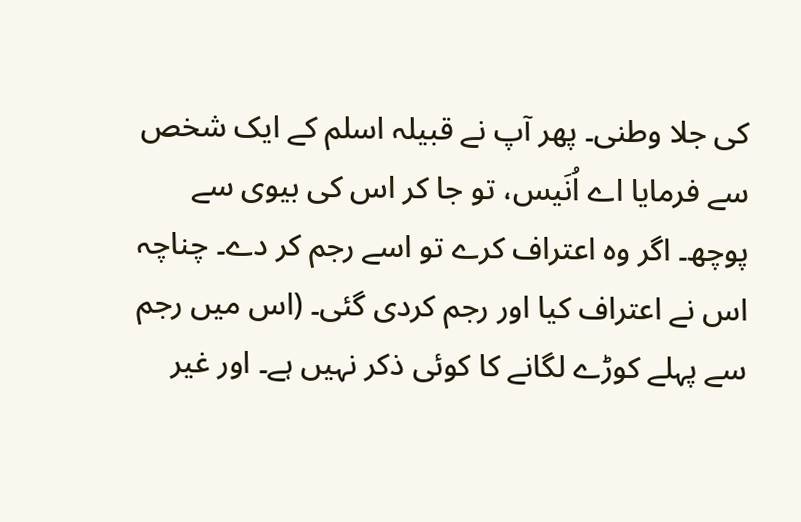کی جلا وطنی۔ پھر آپ نے قبیلہ اسلم کے ایک شخص سے فرمایا اے اُنَیس، تو جا کر اس کی بیوی سے پوچھ۔ اگر وہ اعتراف کرے تو اسے رجم کر دے۔ چناچہ اس نے اعتراف کیا اور رجم کردی گئی۔ (اس میں رجم سے پہلے کوڑے لگانے کا کوئی ذکر نہیں ہے۔ اور غیر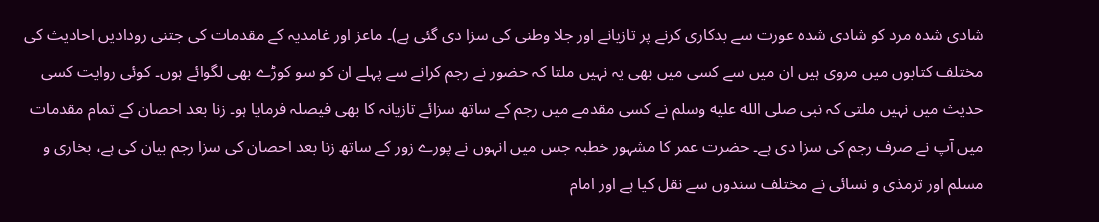شادی شدہ مرد کو شادی شدہ عورت سے بدکاری کرنے پر تازیانے اور جلا وطنی کی سزا دی گئی ہے)۔ ماعز اور غامدیہ کے مقدمات کی جتنی رودادیں احادیث کی مختلف کتابوں میں مروی ہیں ان میں سے کسی میں بھی یہ نہیں ملتا کہ حضور نے رجم کرانے سے پہلے ان کو سو کوڑے بھی لگوائے ہوں۔ کوئی روایت کسی حدیث میں نہیں ملتی کہ نبی صلى الله عليه وسلم نے کسی مقدمے میں رجم کے ساتھ سزائے تازیانہ کا بھی فیصلہ فرمایا ہو۔ زنا بعد احصان کے تمام مقدمات میں آپ نے صرف رجم کی سزا دی ہے۔ حضرت عمر کا مشہور خطبہ جس میں انہوں نے پورے زور کے ساتھ زنا بعد احصان کی سزا رجم بیان کی ہے، بخاری و مسلم اور ترمذی و نسائی نے مختلف سندوں سے نقل کیا ہے اور امام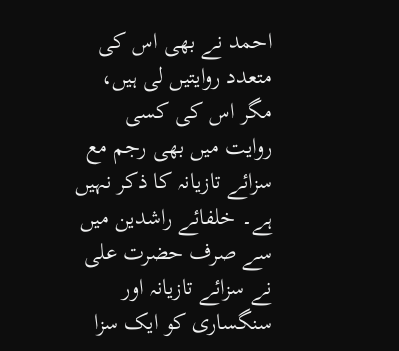احمد نے بھی اس کی متعدد روایتیں لی ہیں، مگر اس کی کسی روایت میں بھی رجم مع سزائے تازیانہ کا ذکر نہیں ہے۔ خلفائے راشدین میں سے صرف حضرت علی نے سزائے تازیانہ اور سنگساری کو ایک سزا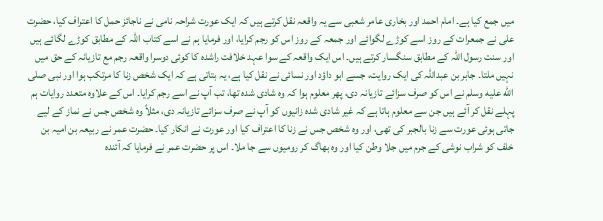میں جمع کیا ہے۔ امام احمد اور بخاری عامر شعبی سے یہ واقعہ نقل کرتے ہیں کہ ایک عورت شراحہ نامی نے ناجائز حمل کا اعتراف کیا، حضرت علی نے جمعرات کے روز اسے کوڑے لگوائے اور جمعہ کے روز اس کو رجم کرایا، اور فرمایا ہم نے اسے کتاب اللہ کے مطابق کوڑے لگائے ہیں اور سنت رسول اللہ کے مطابق سنگسار کرتے ہیں۔ اس ایک واقعہ کے سوا عہد خلافت راشدہ کا کوئی دوسرا واقعہ رجم مع تازیانہ کے حق میں نہیں ملتا۔ جابر بن عبداللہ کی ایک روایت، جسے ابو داؤد اور نسائی نے نقل کیا ہے، یہ بتاتی ہے کہ ایک شخص زنا کا مرتکب ہوا اور نبی صلى الله عليه وسلم نے اس کو صرف سزائے تازیانہ دی، پھر معلوم ہوا کہ وہ شادی شدہ تھا، تب آپ نے اسے رجم کرایا۔ اس کے علاوہ متعدد روایات ہم پہلے نقل کر آئے ہیں جن سے معلوم ہاتا ہے کہ غیر شادی شدہ زانیوں کو آپ نے صرف سزائے تازیانہ دی، مثلاً وہ شخص جس نے نماز کے لیے جاتی ہوئی عورت سے زنا بالجبر کی تھی، اور وہ شخص جس نے زنا کا اعتراف کیا اور عورت نے انکار کیا۔ حضرت عمر نے ربیعہ بن امیہ بن خلف کو شراب نوشی کے جرم میں جلا وطن کیا اور وہ بھاگ کر رومیوں سے جا ملا۔ اس پر حضرت عمر نے فرمایا کہ آئندہ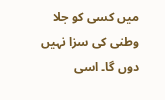میں کسی کو جلا وطنی کی سزا نہیں دوں گا۔ اسی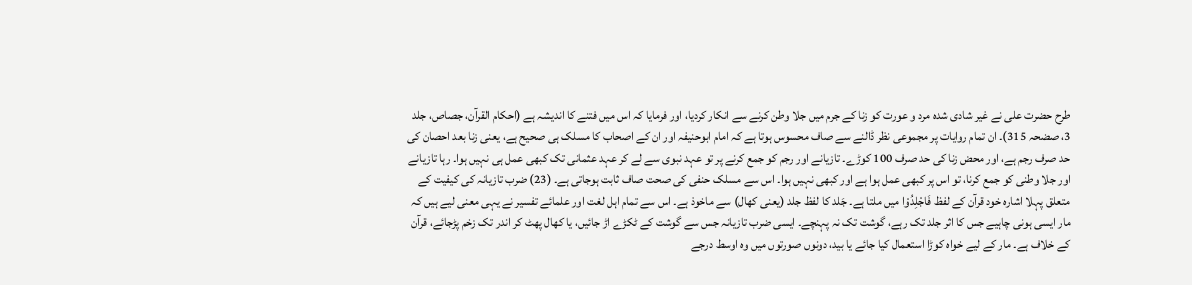طرح حضرت علی نے غیر شادی شدہ مرد و عورت کو زنا کے جرم میں جلا وطن کرنے سے انکار کردیا، اور فرمایا کہ اس میں فتنے کا اندیشہ ہے (احکام القرآن، جصاص، جلد 3، صضحہ 315)۔ ان تمام روایات پر مجموعی نظر ڈالنے سے صاف محسوس ہوتا ہے کہ امام ابوحنیفہ اور ان کے اصحاب کا مسلک ہی صحیح ہے، یعنی زنا بعد احصان کی حد صرف رجم ہے، اور محض زنا کی حد صرف 100 کوڑے۔ تازیانے اور رجم کو جمع کرنے پر تو عہد نبوی سے لے کر عہد عثمانی تک کبھی عمل ہی نہیں ہوا۔ رہا تازیانے اور جلا وطنی کو جمع کرنا، تو اس پر کبھی عمل ہوا ہے اور کبھی نہیں ہوا۔ اس سے مسلک حنفی کی صحت صاف ثابت ہوجاتی ہے۔ (23) ضرب تازیانہ کی کیفیت کے متعلق پہلا اشارہ خود قرآن کے لفظ فَاجْلِدُوْا میں ملتا ہے۔ جَلد کا لفظ جلد (یعنی کھال) سے ماخوذ ہے۔ اس سے تمام اہل لغت اور علمائے تفسیر نے یہی معنی لیے ہیں کہ مار ایسی ہونی چاہیے جس کا اثر جلد تک رہے، گوشت تک نہ پہنچے۔ ایسی ضرب تازیانہ جس سے گوشت کے ٹکڑے اڑ جائیں، یا کھال پھٹ کر اندر تک زخم پڑجائے، قرآن کے خلاف ہے۔ مار کے لیے خواہ کوڑا استعمال کیا جائے یا بید، دونوں صورتوں میں وہ اوسط درجے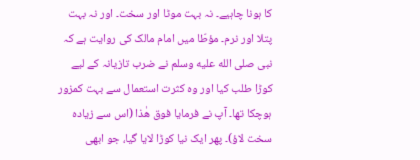کا ہونا چاہیے۔ نہ بہت موٹا اور سخت۔ اور نہ بہت پتلا اور نرم۔ مؤطّا میں امام مالک کی روایت ہے کہ نبی صلى الله عليه وسلم نے ضرب تازیانہ کے لیے کوڑا طلب کیا اور وہ کثرت استعمال سے بہت کمزور ہوچکا تھا۔ آپ نے فرمایا فوق ھٰذا (اس سے زیادہ سخت لاؤ)۔ پھر ایک نیا کوڑا لایا گیا، جو ابھی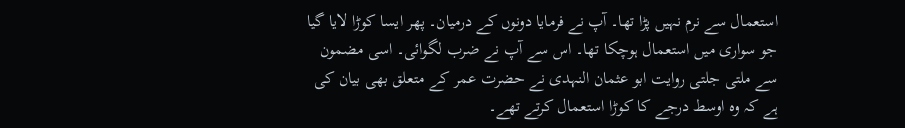استعمال سے نرم نہیں پڑا تھا۔ آپ نے فرمایا دونوں کے درمیان۔ پھر ایسا کوڑا لایا گیا جو سواری میں استعمال ہوچکا تھا۔ اس سے آپ نے ضرب لگوائی۔ اسی مضمون سے ملتی جلتی روایت ابو عثمان النہدی نے حضرت عمر کے متعلق بھی بیان کی ہے کہ وہ اوسط درجے کا کوڑا استعمال کرتے تھے۔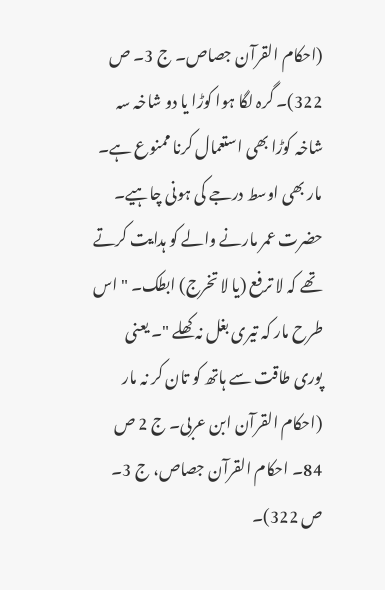(احکام القرآن جصاص۔ ج 3۔ ص 322)۔ گرہ لگا ہوا کوڑا یا دو شاخہ سہ شاخہ کوڑا بھی استعمال کرنا ممنوع ہے۔ مار بھی اوسط درجے کی ہونی چاہیے۔ حضرت عمر مارنے والے کو ہدایت کرتے تھے کہ لا ترفع (یا لا تخرج) ابطک۔ " اس طرح مار کہ تیری بغل نہ کھلے "۔ یعنی پوری طاقت سے ہاتھ کو تان کر نہ مار (احکام القرآن ابن عربی۔ ج 2 ص 84۔ احکام القرآن جصاص، ج 3۔ ص 322)۔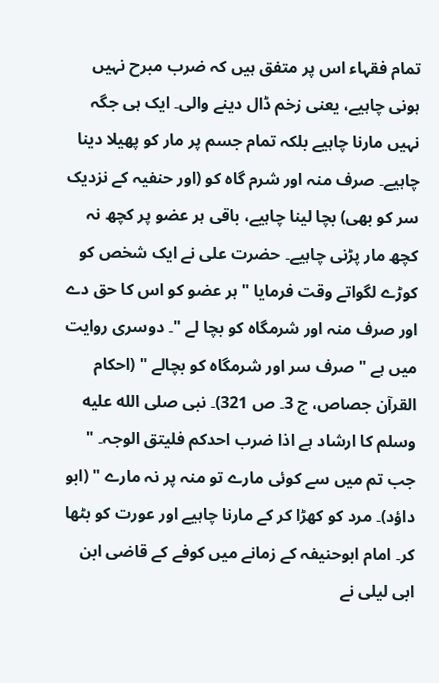تمام فقہاء اس پر متفق ہیں کہ ضرب مبرح نہیں ہونی چاہیے، یعنی زخم ڈال دینے والی۔ ایک ہی جگہ نہیں مارنا چاہیے بلکہ تمام جسم پر مار کو پھیلا دینا چاہیے۔ صرف منہ اور شرم گاہ کو (اور حنفیہ کے نزدیک سر کو بھی) بچا لینا چاہیے، باقی ہر عضو پر کچھ نہ کچھ مار پڑنی چاہیے۔ حضرت علی نے ایک شخص کو کوڑے لگواتے وقت فرمایا " ہر عضو کو اس کا حق دے اور صرف منہ اور شرمگاہ کو بچا لے "۔ دوسری روایت میں ہے " صرف سر اور شرمگاہ کو بچالے " (احکام القرآن جصاص، ج 3۔ ص 321)۔ نبی صلى الله عليه وسلم کا ارشاد ہے اذا ضرب احدکم فلیتق الوجہ۔ " جب تم میں سے کوئی مارے تو منہ پر نہ مارے " (ابو داؤد)۔ مرد کو کھڑا کر کے مارنا چاہیے اور عورت کو بٹھا کر۔ امام ابوحنیفہ کے زمانے میں کوفے کے قاضی ابن ابی لیلی نے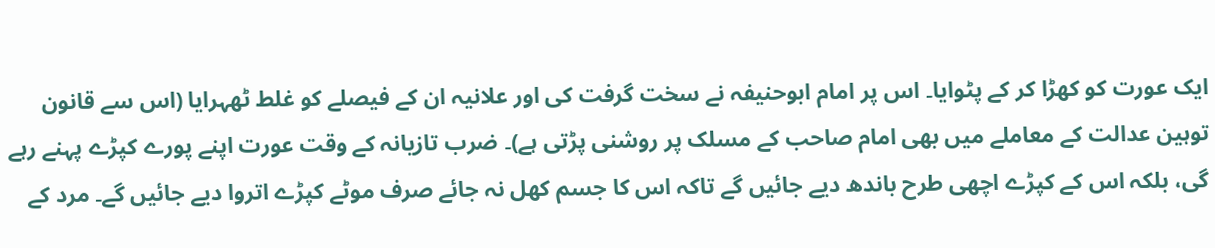ایک عورت کو کھڑا کر کے پٹوایا۔ اس پر امام ابوحنیفہ نے سخت گرفت کی اور علانیہ ان کے فیصلے کو غلط ٹھہرایا (اس سے قانون توہین عدالت کے معاملے میں بھی امام صاحب کے مسلک پر روشنی پڑتی ہے)۔ ضرب تازیانہ کے وقت عورت اپنے پورے کپڑے پہنے رہے گی، بلکہ اس کے کپڑے اچھی طرح باندھ دیے جائیں گے تاکہ اس کا جسم کھل نہ جائے صرف موٹے کپڑے اتروا دیے جائیں گے۔ مرد کے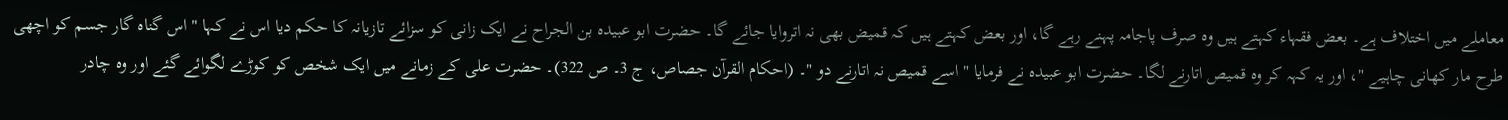معاملے میں اختلاف ہے۔ بعض فقہاء کہتے ہیں وہ صرف پاجامہ پہنے رہے گا، اور بعض کہتے ہیں کہ قمیض بھی نہ اتروایا جائے گا۔ حضرت ابو عبیدہ بن الجراح نے ایک زانی کو سزائے تازیانہ کا حکم دیا اس نے کہا " اس گناہ گار جسم کو اچھی طرح مار کھانی چاہیے "، اور یہ کہہ کر وہ قمیص اتارنے لگا۔ حضرت ابو عبیدہ نے فرمایا " اسے قمیص نہ اتارنے دو "۔ (احکام القرآن جصاص، ج 3۔ ص 322)۔ حضرت علی کے زمانے میں ایک شخص کو کوڑے لگوائے گئے اور وہ چادر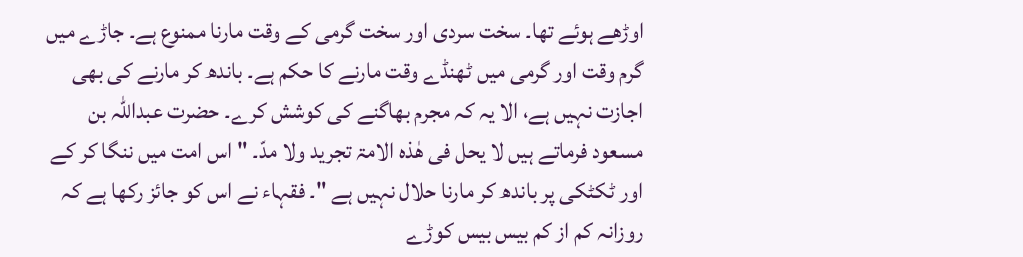اوڑھے ہوئے تھا۔ سخت سردی اور سخت گرمی کے وقت مارنا ممنوع ہے۔ جاڑے میں گرم وقت اور گرمی میں ٹھنڈے وقت مارنے کا حکم ہے۔ باندھ کر مارنے کی بھی اجازت نہیں ہے، الا یہ کہ مجرم بھاگنے کی کوشش کرے۔ حضرت عبداللہ بن مسعود فرماتے ہیں لا یحل فی ھٰذہ الامۃ تجرید ولا مدّ۔ " اس امت میں ننگا کر کے اور ٹکٹکی پر باندھ کر مارنا حلال نہیں ہے "۔ فقہاء نے اس کو جائز رکھا ہے کہ روزانہ کم از کم بیس بیس کوڑے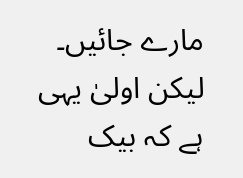مارے جائیں۔ لیکن اولیٰ یہی ہے کہ بیک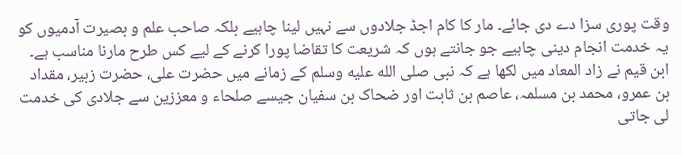وقت پوری سزا دے دی جائے۔ مار کا کام اجڈ جلادوں سے نہیں لینا چاہیے بلکہ صاحب علم و بصیرت آدمیوں کو یہ خدمت انجام دینی چاہیے جو جانتے ہوں کہ شریعت کا تقاضا پورا کرنے کے لیے کس طرح مارنا مناسب ہے۔ ابن قیم نے زاد المعاد میں لکھا ہے کہ نبی صلى الله عليه وسلم کے زمانے میں حضرت علی، حضرت زبیر، مقداد بن عمرو، محمد بن مسلمہ، عاصم بن ثابت اور ضحاک بن سفیان جیسے صلحاء و معززین سے جلادی کی خدمت لی جاتی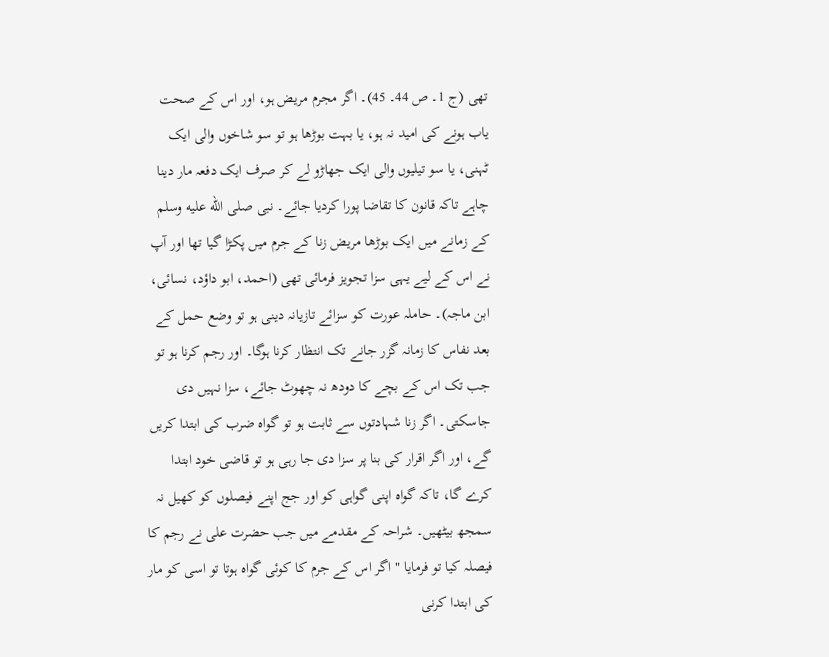تھی (ج 1۔ ص 44۔ 45)۔ اگر مجرم مریض ہو، اور اس کے صحت یاب ہونے کی امید نہ ہو، یا بہت بوڑھا ہو تو سو شاخوں والی ایک ٹہنی، یا سو تیلیوں والی ایک جھاڑو لے کر صرف ایک دفعہ مار دینا چاہے تاکہ قانون کا تقاضا پورا کردیا جائے۔ نبی صلى الله عليه وسلم کے زمانے میں ایک بوڑھا مریض زنا کے جرم میں پکڑا گیا تھا اور آپ نے اس کے لیے یہی سزا تجویز فرمائی تھی (احمد، ابو داؤد، نسائی، ابن ماجہ)۔ حاملہ عورت کو سزائے تازیانہ دینی ہو تو وضع حمل کے بعد نفاس کا زمانہ گزر جانے تک انتظار کرنا ہوگا۔ اور رجم کرنا ہو تو جب تک اس کے بچے کا دودھ نہ چھوٹ جائے، سزا نہیں دی جاسکتی۔ اگر زنا شہادتوں سے ثابت ہو تو گواہ ضرب کی ابتدا کریں گے، اور اگر اقرار کی بنا پر سزا دی جا رہی ہو تو قاضی خود ابتدا کرے گا، تاکہ گواہ اپنی گواہی کو اور جج اپنے فیصلوں کو کھیل نہ سمجھ بیٹھیں۔ شراحہ کے مقدمے میں جب حضرت علی نے رجم کا فیصلہ کیا تو فرمایا " اگر اس کے جرم کا کوئی گواہ ہوتا تو اسی کو مار کی ابتدا کرنی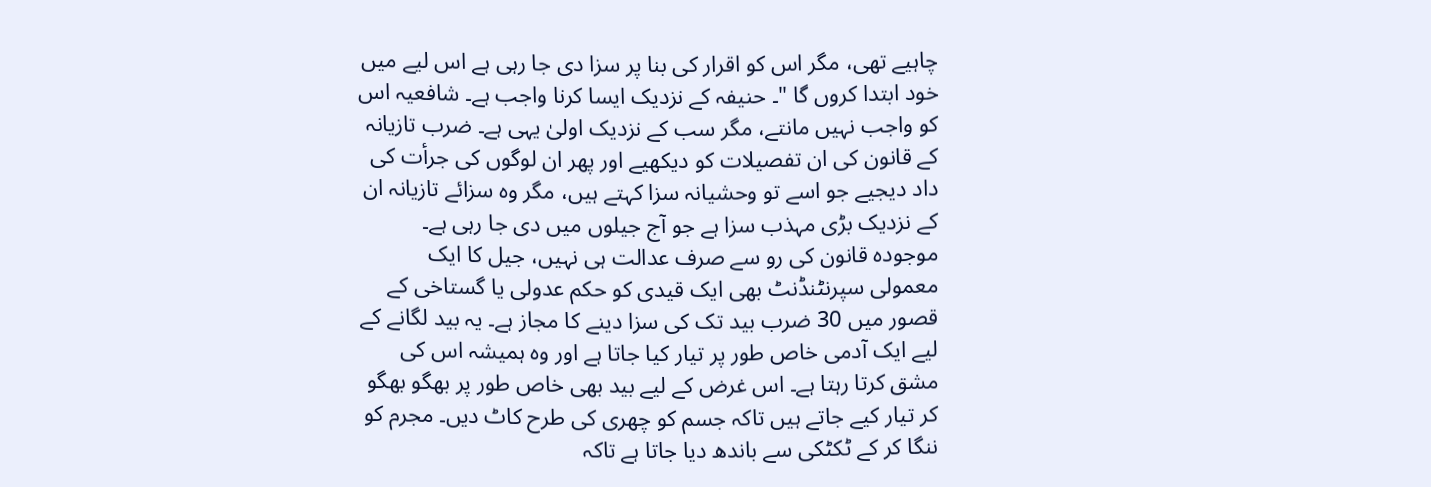چاہیے تھی، مگر اس کو اقرار کی بنا پر سزا دی جا رہی ہے اس لیے میں خود ابتدا کروں گا "۔ حنیفہ کے نزدیک ایسا کرنا واجب ہے۔ شافعیہ اس کو واجب نہیں مانتے، مگر سب کے نزدیک اولیٰ یہی ہے۔ ضرب تازیانہ کے قانون کی ان تفصیلات کو دیکھیے اور پھر ان لوگوں کی جرأت کی داد دیجیے جو اسے تو وحشیانہ سزا کہتے ہیں، مگر وہ سزائے تازیانہ ان کے نزدیک بڑی مہذب سزا ہے جو آج جیلوں میں دی جا رہی ہے۔ موجودہ قانون کی رو سے صرف عدالت ہی نہیں، جیل کا ایک معمولی سپرنٹنڈنٹ بھی ایک قیدی کو حکم عدولی یا گستاخی کے قصور میں 30 ضرب بید تک کی سزا دینے کا مجاز ہے۔ یہ بید لگانے کے لیے ایک آدمی خاص طور پر تیار کیا جاتا ہے اور وہ ہمیشہ اس کی مشق کرتا رہتا ہے۔ اس غرض کے لیے بید بھی خاص طور پر بھگو بھگو کر تیار کیے جاتے ہیں تاکہ جسم کو چھری کی طرح کاٹ دیں۔ مجرم کو ننگا کر کے ٹکٹکی سے باندھ دیا جاتا ہے تاکہ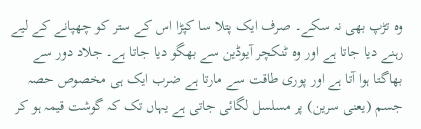وہ تڑپ بھی نہ سکے۔ صرف ایک پتلا سا کپڑا اس کے ستر کو چھپانے کے لیے رہنے دیا جاتا ہے اور وہ ٹنکچر آیوڈین سے بھگو دیا جاتا ہے۔ جلاد دور سے بھاگتا ہوا آتا ہے اور پوری طاقت سے مارتا ہے ضرب ایک ہی مخصوص حصہ جسم (یعنی سرین) پر مسلسل لگائی جاتی ہے یہاں تک کہ گوشت قیمہ ہو کر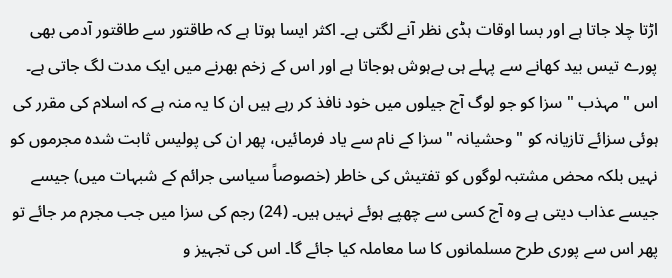اڑتا چلا جاتا ہے اور بسا اوقات ہڈی نظر آنے لگتی ہے۔ اکثر ایسا ہوتا ہے کہ طاقتور سے طاقتور آدمی بھی پورے تیس بید کھانے سے پہلے ہی بےہوش ہوجاتا ہے اور اس کے زخم بھرنے میں ایک مدت لگ جاتی ہے۔ اس " مہذب " سزا کو جو لوگ آج جیلوں میں خود نافذ کر رہے ہیں ان کا یہ منہ ہے کہ اسلام کی مقرر کی ہوئی سزائے تازیانہ کو " وحشیانہ " سزا کے نام سے یاد فرمائیں، پھر ان کی پولیس ثابت شدہ مجرموں کو نہیں بلکہ محض مشتبہ لوگوں کو تفتیش کی خاطر (خصوصاً سیاسی جرائم کے شبہات میں) جیسے جیسے عذاب دیتی ہے وہ آج کسی سے چھپے ہوئے نہیں ہیں۔ (24) رجم کی سزا میں جب مجرم مر جائے تو پھر اس سے پوری طرح مسلمانوں کا سا معاملہ کیا جائے گا۔ اس کی تجہیز و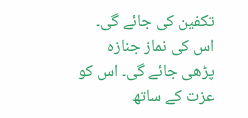تکفین کی جائے گی۔ اس کی نماز جنازہ پڑھی جائے گی۔ اس کو عزت کے ساتھ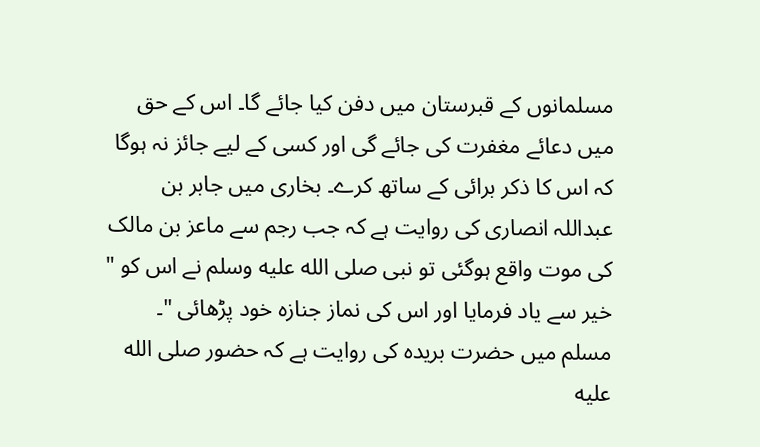مسلمانوں کے قبرستان میں دفن کیا جائے گا۔ اس کے حق میں دعائے مغفرت کی جائے گی اور کسی کے لیے جائز نہ ہوگا کہ اس کا ذکر برائی کے ساتھ کرے۔ بخاری میں جابر بن عبداللہ انصاری کی روایت ہے کہ جب رجم سے ماعز بن مالک کی موت واقع ہوگئی تو نبی صلى الله عليه وسلم نے اس کو " خیر سے یاد فرمایا اور اس کی نماز جنازہ خود پڑھائی "۔ مسلم میں حضرت بریدہ کی روایت ہے کہ حضور صلى الله عليه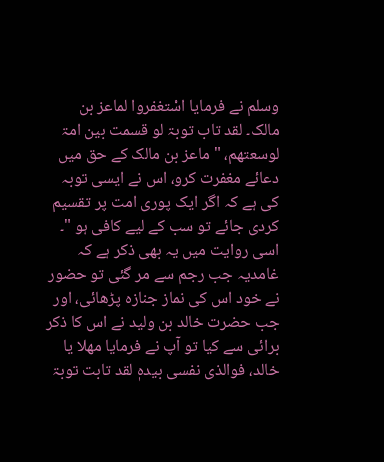وسلم نے فرمایا اسْتغفروا لماعز بن مالک۔ لقد تاب توبۃ لو قسمت بین امۃ لوسعتھم، " ماعز بن مالک کے حق میں دعائے مغفرت کرو، اس نے ایسی توبہ کی ہے کہ اگر ایک پوری امت پر تقسیم کردی جائے تو سب کے لیے کافی ہو "۔ اسی روایت میں یہ بھی ذکر ہے کہ غامدیہ جب رجم سے مر گئی تو حضور نے خود اس کی نماز جنازہ پڑھائی، اور جب حضرت خالد بن ولید نے اس کا ذکر برائی سے کیا تو آپ نے فرمایا مھلا یا خالد، فوالذی نفسی بیدہٖ لقد تابت توبۃ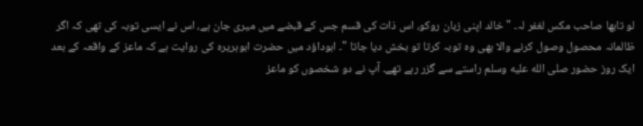لو تابھا صاحب مکس لغفر لہ۔ " خالد اپنی زبان روکو، اس ذات کی قسم جس کے قبضے میں میری جان ہے، اس نے ایسی توبہ کی تھی کہ اگر ظالمانہ محصول وصول کرنے والا بھی وہ توبہ کرتا تو بخش دیا جاتا "۔ ابوداؤد میں حضرت ابوہریرہ کی روایت ہے کہ ماعز کے واقعہ کے بعد ایک روز حضور صلى الله عليه وسلم راستے سے گزر رہے تھے۔ آپ نے دو شخصوں کو ماعز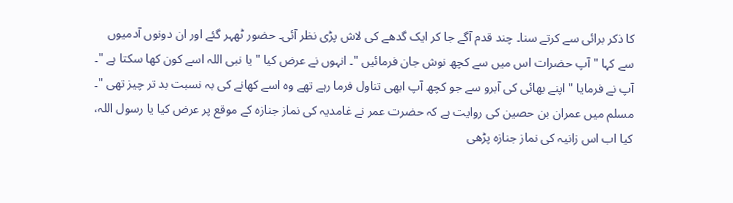کا ذکر برائی سے کرتے سنا۔ چند قدم آگے جا کر ایک گدھے کی لاش پڑی نظر آئی۔ حضور ٹھہر گئے اور ان دونوں آدمیوں سے کہا " آپ حضرات اس میں سے کچھ نوش جان فرمائیں "۔ انہوں نے عرض کیا " یا نبی اللہ اسے کون کھا سکتا ہے "۔ آپ نے فرمایا " اپنے بھائی کی آبرو سے جو کچھ آپ ابھی تناول فرما رہے تھے وہ اسے کھانے کی بہ نسبت بد تر چیز تھی "۔ مسلم میں عمران بن حصین کی روایت ہے کہ حضرت عمر نے غامدیہ کی نماز جنازہ کے موقع پر عرض کیا یا رسول اللہ، کیا اب اس زانیہ کی نماز جنازہ پڑھی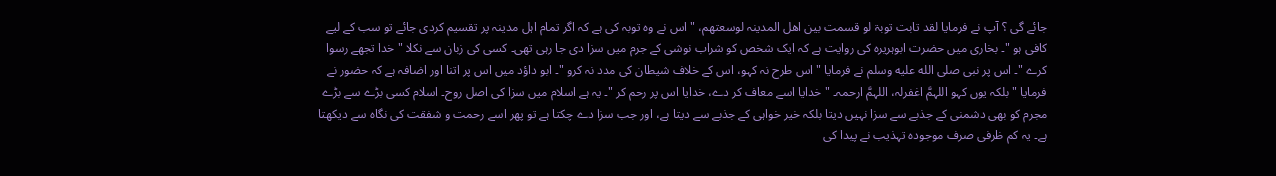جائے گی ؟ آپ نے فرمایا لقد تابت توبۃ لو قسمت بین اھل المدینہ لوسعتھم، " اس نے وہ توبہ کی ہے کہ اگر تمام اہل مدینہ پر تقسیم کردی جائے تو سب کے لیے کافی ہو "۔ بخاری میں حضرت ابوہریرہ کی روایت ہے کہ ایک شخص کو شراب نوشی کے جرم میں سزا دی جا رہی تھی۔ کسی کی زبان سے نکلا " خدا تجھے رسوا کرے "۔ اس پر نبی صلى الله عليه وسلم نے فرمایا " اس طرح نہ کہو، اس کے خلاف شیطان کی مدد نہ کرو "۔ ابو داؤد میں اس پر اتنا اور اضافہ ہے کہ حضور نے فرمایا " بلکہ یوں کہو اللہمَّ اغفرلہ، اللہمَّ ارحمہ۔ " خدایا اسے معاف کر دے، خدایا اس پر رحم کر "۔ یہ ہے اسلام میں سزا کی اصل روح۔ اسلام کسی بڑے سے بڑے مجرم کو بھی دشمنی کے جذبے سے سزا نہیں دیتا بلکہ خیر خواہی کے جذبے سے دیتا ہے، اور جب سزا دے چکتا ہے تو پھر اسے رحمت و شفقت کی نگاہ سے دیکھتا ہے۔ یہ کم ظرفی صرف موجودہ تہذیب نے پیدا کی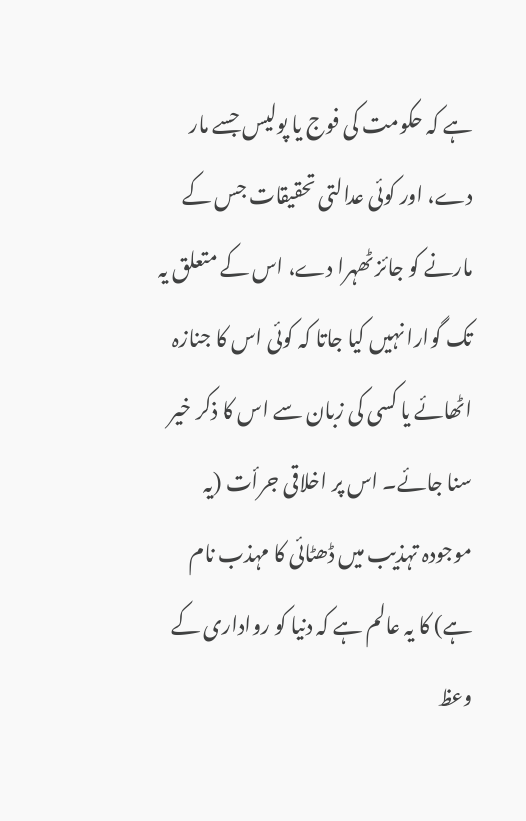ہے کہ حکومت کی فوج یا پولیس جسے مار دے، اور کوئی عدالتی تحقیقات جس کے مارنے کو جائز ٹھہرا دے، اس کے متعلق یہ تک گوارا نہیں کیا جاتا کہ کوئی اس کا جنازہ اٹھائے یا کسی کی زبان سے اس کا ذکر خیر سنا جائے۔ اس پر اخلاقی جرأت (یہ موجودہ تہذیب میں ڈھٹائی کا مہذب نام ہے) کا یہ عالم ہے کہ دنیا کو رواداری کے وعظ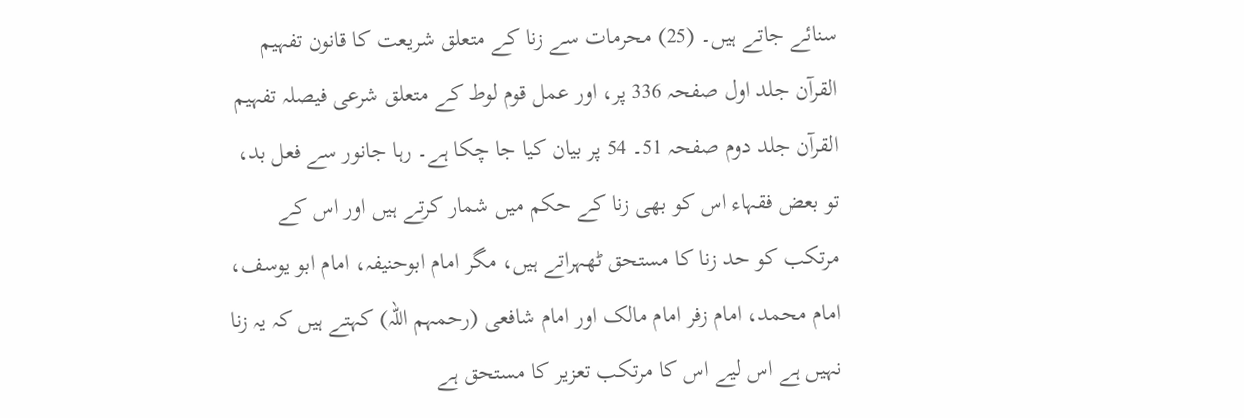سنائے جاتے ہیں۔ (25) محرمات سے زنا کے متعلق شریعت کا قانون تفہیم القرآن جلد اول صفحہ 336 پر، اور عمل قوم لوط کے متعلق شرعی فیصلہ تفہیم القرآن جلد دوم صفحہ 51۔ 54 پر بیان کیا جا چکا ہے۔ رہا جانور سے فعل بد، تو بعض فقہاء اس کو بھی زنا کے حکم میں شمار کرتے ہیں اور اس کے مرتکب کو حد زنا کا مستحق ٹھہراتے ہیں، مگر امام ابوحنیفہ، امام ابو یوسف، امام محمد، امام زفر امام مالک اور امام شافعی (رحمہم اللہ) کہتے ہیں کہ یہ زنا نہیں ہے اس لیے اس کا مرتکب تعزیر کا مستحق ہے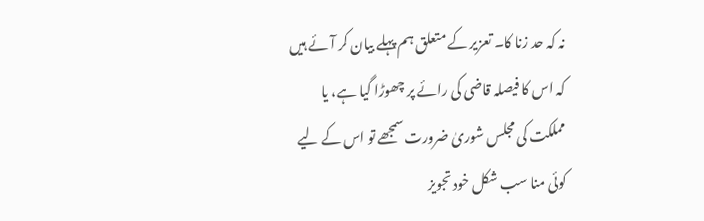نہ کہ حد زنا کا۔ تعزیر کے متعلق ہم پہلے بیان کر آئے ہیں کہ اس کا فیصلہ قاضی کی رائے پر چھوڑا گیا ہے، یا مملکت کی مجلس شوریٰ ضرورت سمجھے تو اس کے لیے کوئی منا سب شکل خود تجویز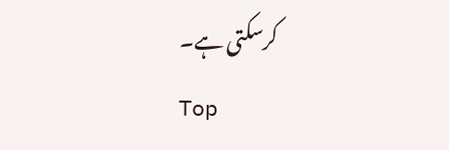کرسکتی ہے۔
Top